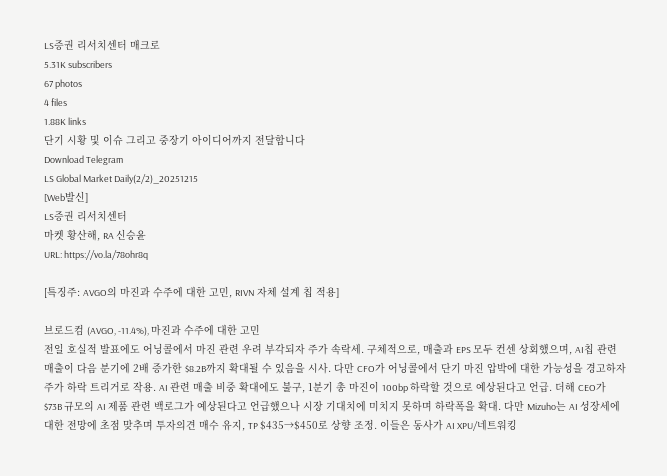LS증권 리서치센터 매크로
5.31K subscribers
67 photos
4 files
1.88K links
단기 시황 및 이슈 그리고 중장기 아이디어까지 전달합니다
Download Telegram
LS Global Market Daily(2/2)_20251215
[Web발신]
LS증권 리서치센터
마켓 황산해, RA 신승윤
URL: https://vo.la/78ohr8q

[특징주: AVGO의 마진과 수주에 대한 고민, RIVN 자체 설계 칩 적용]

브로드컴 (AVGO, -11.4%), 마진과 수주에 대한 고민
전일 호실적 발표에도 어닝콜에서 마진 관련 우려 부각되자 주가 속락세. 구체적으로, 매출과 EPS 모두 컨센 상회했으며, AI칩 관련 매출이 다음 분기에 2배 증가한 $8.2B까지 확대될 수 있음을 시사. 다만 CFO가 어닝콜에서 단기 마진 압박에 대한 가능성을 경고하자 주가 하락 트리거로 작용. AI 관련 매출 비중 확대에도 불구, 1분기 총 마진이 100bp 하락할 것으로 예상된다고 언급. 더해 CEO가 $73B 규모의 AI 제품 관련 백로그가 예상된다고 언급했으나 시장 기대치에 미치지 못하며 하락폭을 확대. 다만 Mizuho는 AI 성장세에 대한 전망에 초점 맞추며 투자의견 매수 유지, TP $435→$450로 상향 조정. 이들은 동사가 AI XPU/네트워킹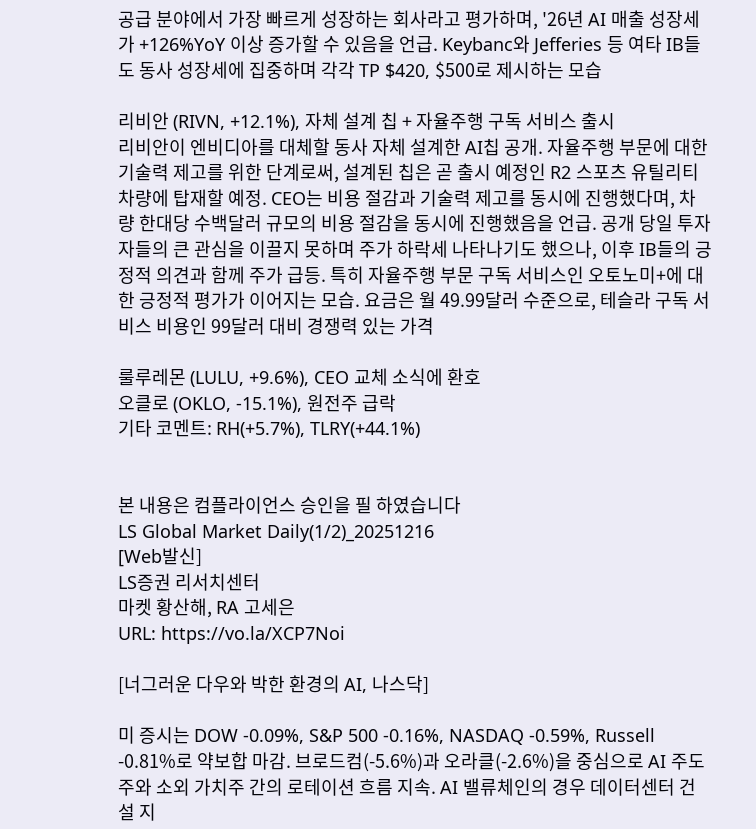공급 분야에서 가장 빠르게 성장하는 회사라고 평가하며, '26년 AI 매출 성장세가 +126%YoY 이상 증가할 수 있음을 언급. Keybanc와 Jefferies 등 여타 IB들도 동사 성장세에 집중하며 각각 TP $420, $500로 제시하는 모습

리비안 (RIVN, +12.1%), 자체 설계 칩 + 자율주행 구독 서비스 출시
리비안이 엔비디아를 대체할 동사 자체 설계한 AI칩 공개. 자율주행 부문에 대한 기술력 제고를 위한 단계로써, 설계된 칩은 곧 출시 예정인 R2 스포츠 유틸리티 차량에 탑재할 예정. CEO는 비용 절감과 기술력 제고를 동시에 진행했다며, 차량 한대당 수백달러 규모의 비용 절감을 동시에 진행했음을 언급. 공개 당일 투자자들의 큰 관심을 이끌지 못하며 주가 하락세 나타나기도 했으나, 이후 IB들의 긍정적 의견과 함께 주가 급등. 특히 자율주행 부문 구독 서비스인 오토노미+에 대한 긍정적 평가가 이어지는 모습. 요금은 월 49.99달러 수준으로, 테슬라 구독 서비스 비용인 99달러 대비 경쟁력 있는 가격

룰루레몬 (LULU, +9.6%), CEO 교체 소식에 환호
오클로 (OKLO, -15.1%), 원전주 급락
기타 코멘트: RH(+5.7%), TLRY(+44.1%)


본 내용은 컴플라이언스 승인을 필 하였습니다
LS Global Market Daily(1/2)_20251216
[Web발신]
LS증권 리서치센터
마켓 황산해, RA 고세은
URL: https://vo.la/XCP7Noi

[너그러운 다우와 박한 환경의 AI, 나스닥]

미 증시는 DOW -0.09%, S&P 500 -0.16%, NASDAQ -0.59%, Russell -0.81%로 약보합 마감. 브로드컴(-5.6%)과 오라클(-2.6%)을 중심으로 AI 주도주와 소외 가치주 간의 로테이션 흐름 지속. AI 밸류체인의 경우 데이터센터 건설 지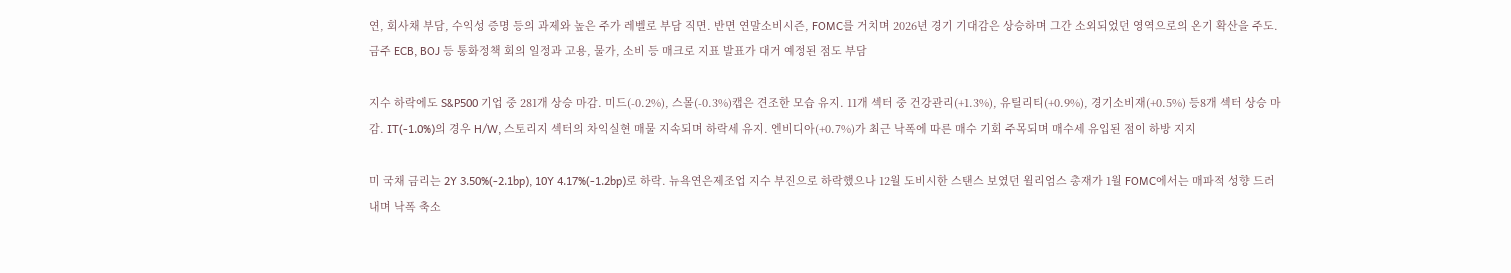연, 회사채 부담, 수익성 증명 등의 과제와 높은 주가 레벨로 부담 직면. 반면 연말소비시즌, FOMC를 거치며 2026년 경기 기대감은 상승하며 그간 소외되었던 영역으로의 온기 확산을 주도. 금주 ECB, BOJ 등 통화정책 회의 일정과 고용, 물가, 소비 등 매크로 지표 발표가 대거 예정된 점도 부담

지수 하락에도 S&P500 기업 중 281개 상승 마감. 미드(-0.2%), 스몰(-0.3%)캡은 견조한 모습 유지. 11개 섹터 중 건강관리(+1.3%), 유틸리티(+0.9%), 경기소비재(+0.5%) 등8개 섹터 상승 마감. IT(-1.0%)의 경우 H/W, 스토리지 섹터의 차익실현 매물 지속되며 하락세 유지. 엔비디아(+0.7%)가 최근 낙폭에 따른 매수 기회 주목되며 매수세 유입된 점이 하방 지지

미 국채 금리는 2Y 3.50%(-2.1bp), 10Y 4.17%(-1.2bp)로 하락. 뉴욕연은제조업 지수 부진으로 하락했으나 12월 도비시한 스탠스 보였던 윌리엄스 총재가 1월 FOMC에서는 매파적 성향 드러내며 낙폭 축소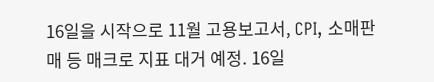16일을 시작으로 11월 고용보고서, CPI, 소매판매 등 매크로 지표 대거 예정. 16일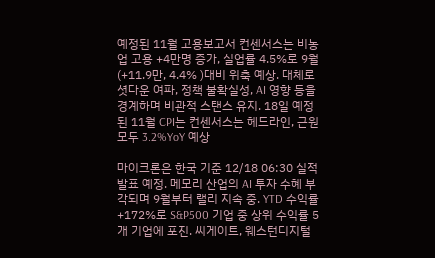예정된 11월 고용보고서 컨센서스는 비농업 고용 +4만명 증가, 실업률 4.5%로 9월(+11.9만, 4.4% )대비 위축 예상. 대체로 셧다운 여파, 정책 불확실성, AI 영향 등을 경계하며 비관적 스탠스 유지. 18일 예정된 11월 CPI는 컨센서스는 헤드라인, 근원 모두 3.2%YoY 예상

마이크론은 한국 기준 12/18 06:30 실적발표 예정. 메모리 산업의 AI 투자 수혜 부각되며 9월부터 랠리 지속 중. YTD 수익률 +172%로 S&P500 기업 중 상위 수익률 5개 기업에 포진. 씨게이트, 웨스턴디지털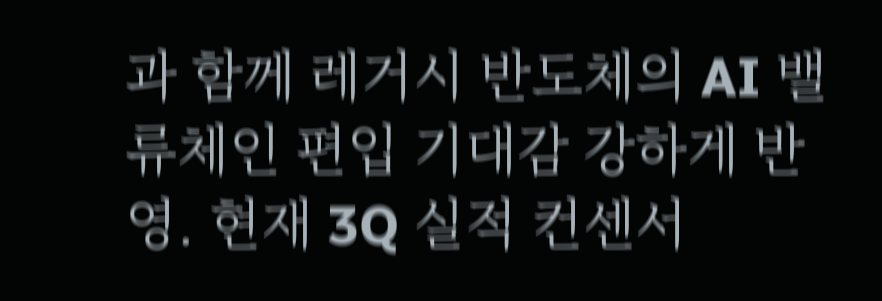과 함께 레거시 반도체의 AI 밸류체인 편입 기대감 강하게 반영. 현재 3Q 실적 컨센서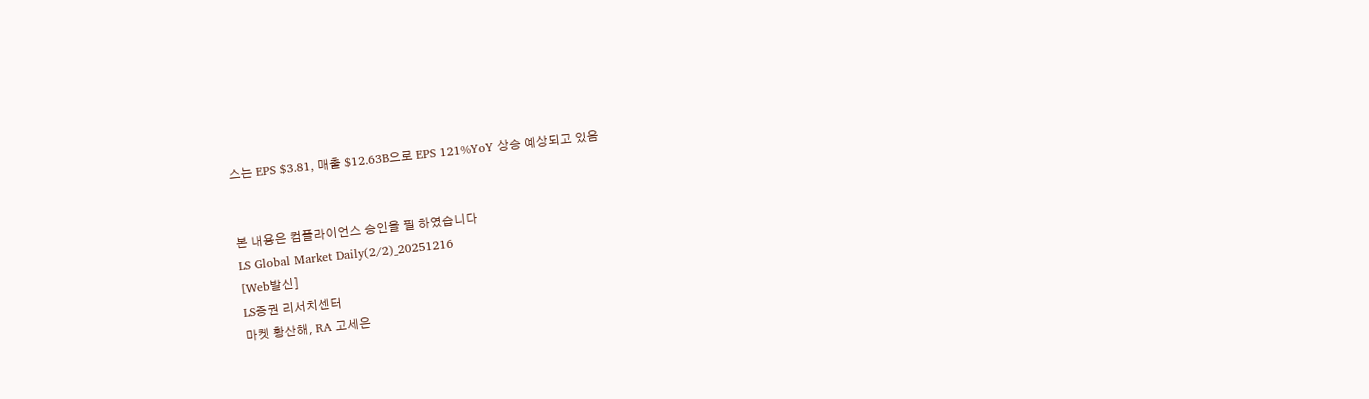스는 EPS $3.81, 매출 $12.63B으로 EPS 121%YoY 상승 예상되고 있음


본 내용은 컴플라이언스 승인을 필 하였습니다
LS Global Market Daily(2/2)_20251216
[Web발신]
LS증권 리서치센터
마켓 황산해, RA 고세은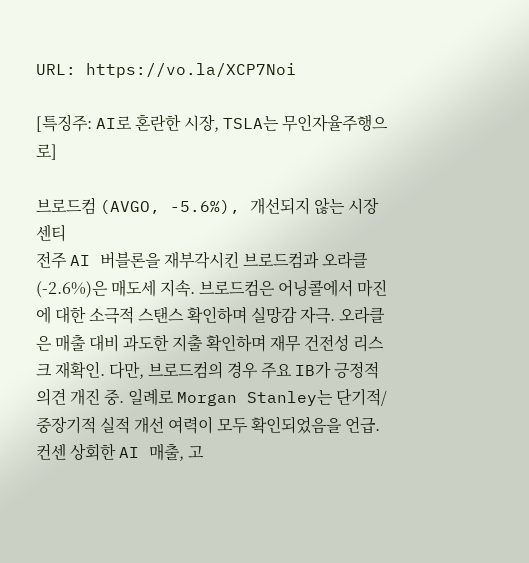URL: https://vo.la/XCP7Noi

[특징주: AI로 혼란한 시장, TSLA는 무인자율주행으로]

브로드컴 (AVGO, -5.6%), 개선되지 않는 시장 센티
전주 AI 버블론을 재부각시킨 브로드컴과 오라클(-2.6%)은 매도세 지속. 브로드컴은 어닝콜에서 마진에 대한 소극적 스탠스 확인하며 실망감 자극. 오라클은 매출 대비 과도한 지출 확인하며 재무 건전성 리스크 재확인. 다만, 브로드컴의 경우 주요 IB가 긍정적 의견 개진 중. 일례로 Morgan Stanley는 단기적/중장기적 실적 개선 여력이 모두 확인되었음을 언급. 컨센 상회한 AI 매출, 고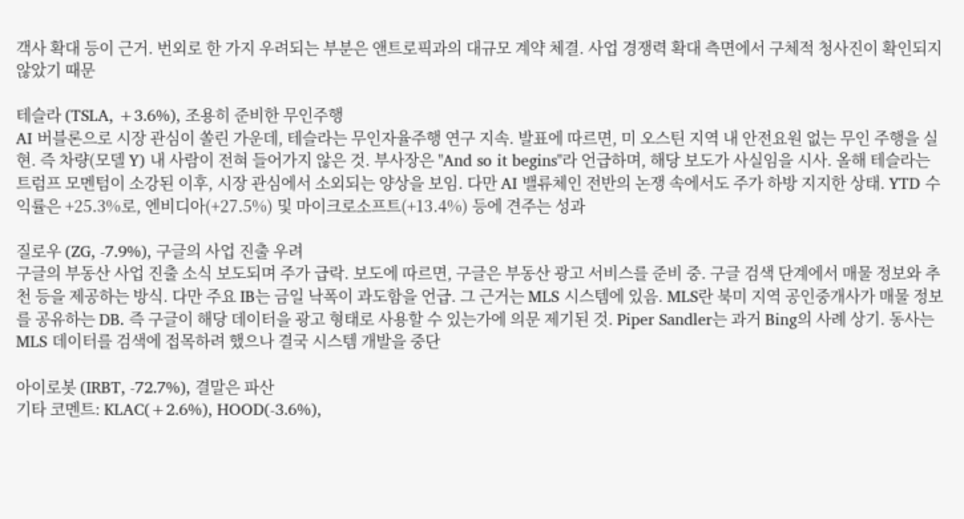객사 확대 등이 근거. 번외로 한 가지 우려되는 부분은 앤트로픽과의 대규모 계약 체결. 사업 경쟁력 확대 측면에서 구체적 청사진이 확인되지 않았기 때문

테슬라 (TSLA, +3.6%), 조용히 준비한 무인주행
AI 버블론으로 시장 관심이 쏠린 가운데, 테슬라는 무인자율주행 연구 지속. 발표에 따르면, 미 오스틴 지역 내 안전요원 없는 무인 주행을 실현. 즉 차량(모델 Y) 내 사람이 전혀 들어가지 않은 것. 부사장은 "And so it begins"라 언급하며, 해당 보도가 사실임을 시사. 올해 테슬라는 트럼프 모멘텀이 소강된 이후, 시장 관심에서 소외되는 양상을 보임. 다만 AI 밸류체인 전반의 논쟁 속에서도 주가 하방 지지한 상태. YTD 수익률은 +25.3%로, 엔비디아(+27.5%) 및 마이크로소프트(+13.4%) 등에 견주는 성과

질로우 (ZG, -7.9%), 구글의 사업 진출 우려
구글의 부동산 사업 진출 소식 보도되며 주가 급락. 보도에 따르면, 구글은 부동산 광고 서비스를 준비 중. 구글 검색 단계에서 매물 정보와 추천 등을 제공하는 방식. 다만 주요 IB는 금일 낙폭이 과도함을 언급. 그 근거는 MLS 시스템에 있음. MLS란 북미 지역 공인중개사가 매물 정보를 공유하는 DB. 즉 구글이 해당 데이터을 광고 형태로 사용할 수 있는가에 의문 제기된 것. Piper Sandler는 과거 Bing의 사례 상기. 동사는 MLS 데이터를 검색에 접목하려 했으나 결국 시스템 개발을 중단

아이로봇 (IRBT, -72.7%), 결말은 파산
기타 코멘트: KLAC(+2.6%), HOOD(-3.6%),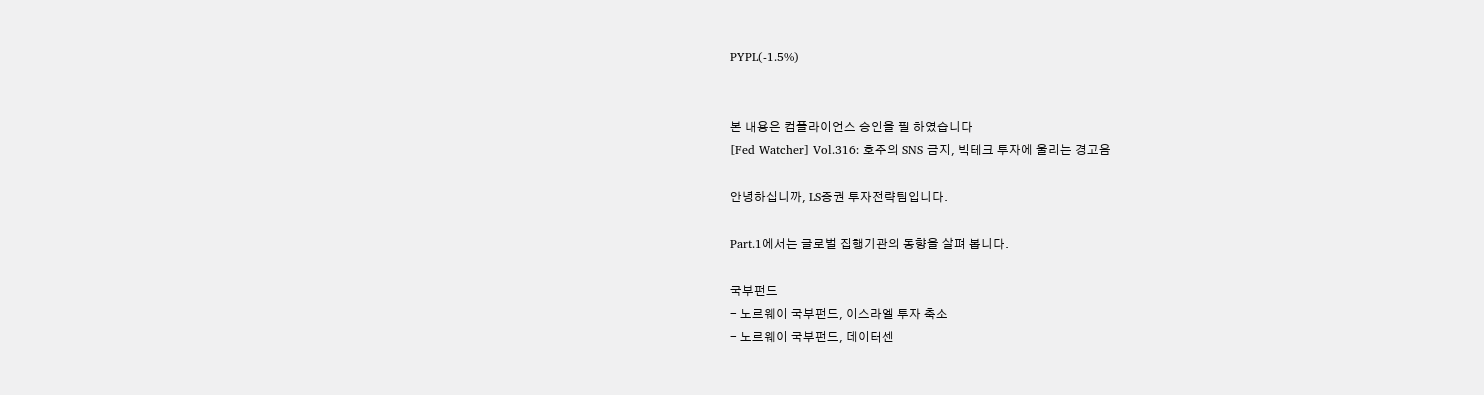PYPL(-1.5%)


본 내용은 컴플라이언스 승인을 필 하였습니다
[Fed Watcher] Vol.316: 호주의 SNS 금지, 빅테크 투자에 울리는 경고음

안녕하십니까, LS증권 투자전략팀입니다.

Part.1에서는 글로벌 집행기관의 동향을 살펴 봅니다.

국부펀드
- 노르웨이 국부펀드, 이스라엘 투자 축소
- 노르웨이 국부펀드, 데이터센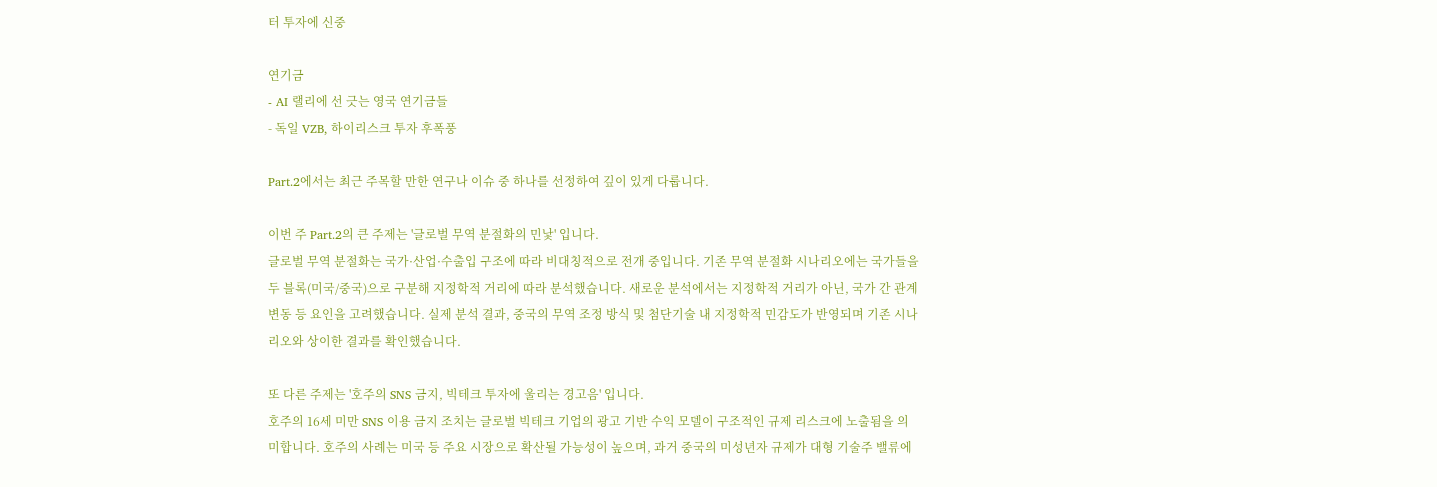터 투자에 신중

연기금
- AI 랠리에 선 긋는 영국 연기금들
- 독일 VZB, 하이리스크 투자 후폭풍

Part.2에서는 최근 주목할 만한 연구나 이슈 중 하나를 선정하여 깊이 있게 다룹니다.

이번 주 Part.2의 큰 주제는 '글로벌 무역 분절화의 민낯' 입니다.
글로벌 무역 분절화는 국가·산업·수출입 구조에 따라 비대칭적으로 전개 중입니다. 기존 무역 분절화 시나리오에는 국가들을 두 블록(미국/중국)으로 구분해 지정학적 거리에 따라 분석했습니다. 새로운 분석에서는 지정학적 거리가 아닌, 국가 간 관계변동 등 요인을 고려했습니다. 실제 분석 결과, 중국의 무역 조정 방식 및 첨단기술 내 지정학적 민감도가 반영되며 기존 시나리오와 상이한 결과를 확인했습니다.

또 다른 주제는 '호주의 SNS 금지, 빅테크 투자에 울리는 경고음' 입니다.
호주의 16세 미만 SNS 이용 금지 조치는 글로벌 빅테크 기업의 광고 기반 수익 모델이 구조적인 규제 리스크에 노출됨을 의미합니다. 호주의 사례는 미국 등 주요 시장으로 확산될 가능성이 높으며, 과거 중국의 미성년자 규제가 대형 기술주 밸류에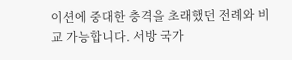이션에 중대한 충격을 초래했던 전례와 비교 가능합니다. 서방 국가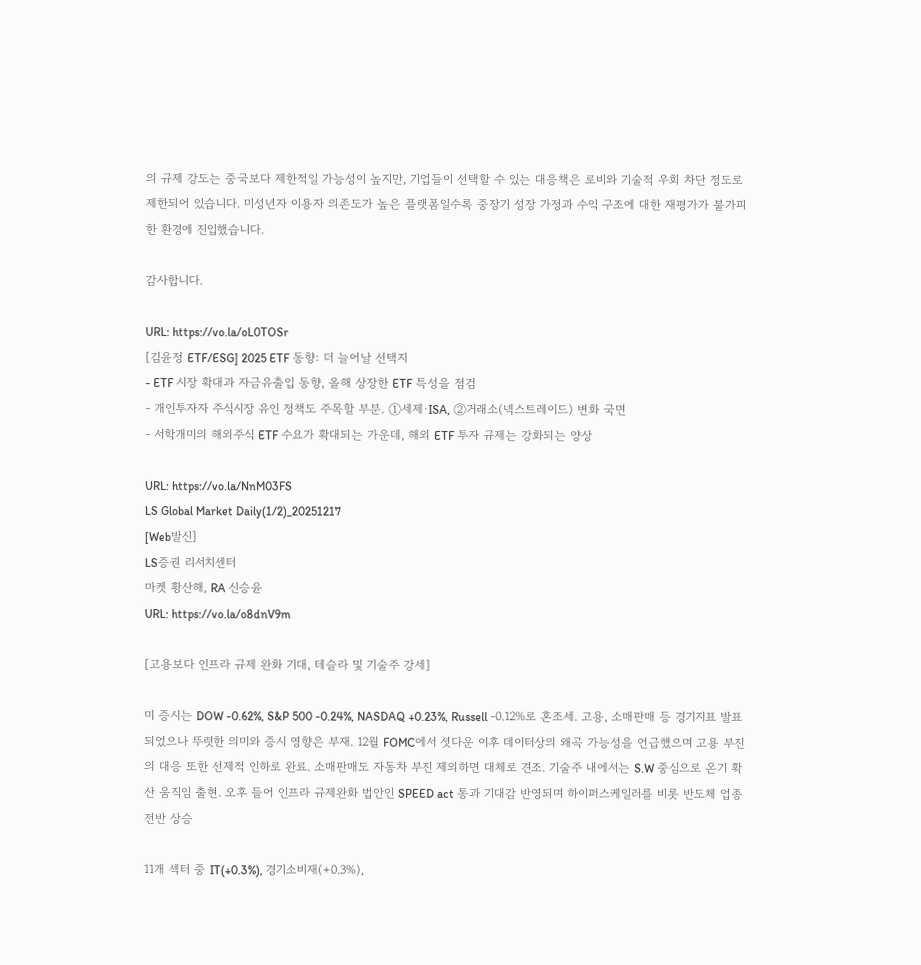의 규제 강도는 중국보다 제한적일 가능성이 높지만, 기업들이 선택할 수 있는 대응책은 로비와 기술적 우회 차단 정도로 제한되어 있습니다. 미성년자 이용자 의존도가 높은 플랫폼일수록 중장기 성장 가정과 수익 구조에 대한 재평가가 불가피한 환경에 진입했습니다.

감사합니다.

URL: https://vo.la/oL0TOSr
[김윤정 ETF/ESG] 2025 ETF 동향: 더 늘어날 선택지
- ETF 시장 확대과 자금유출입 동향, 올해 상장한 ETF 특성을 점검
- 개인투자자 주식시장 유인 정책도 주목할 부분. ①세제·ISA, ②거래소(넥스트레이드) 변화 국면
- 서학개미의 해외주식 ETF 수요가 확대되는 가운데, 해외 ETF 투자 규제는 강화되는 양상

URL: https://vo.la/NnM03FS
LS Global Market Daily(1/2)_20251217
[Web발신]
LS증권 리서치센터
마켓 황산해, RA 신승윤
URL: https://vo.la/o8dnV9m

[고용보다 인프라 규제 완화 기대, 테슬라 및 기술주 강세]

미 증시는 DOW -0.62%, S&P 500 -0.24%, NASDAQ +0.23%, Russell -0.12%로 혼조세. 고용, 소매판매 등 경기지표 발표되었으나 뚜렷한 의미와 증시 영향은 부재. 12월 FOMC에서 셧다운 이후 데이터상의 왜곡 가능성을 언급했으며 고용 부진의 대응 또한 선제적 인하로 완료. 소매판매도 자동차 부진 제외하면 대체로 견조. 기술주 내에서는 S.W 중심으로 온기 확산 움직임 출현. 오후 들어 인프라 규제완화 법안인 SPEED act 통과 기대감 반영되며 하이퍼스케일러를 비롯 반도체 업종 전반 상승

11개 섹터 중 IT(+0.3%), 경기소비재(+0.3%),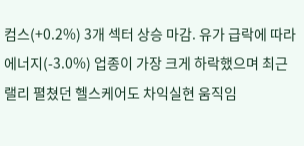컴스(+0.2%) 3개 섹터 상승 마감. 유가 급락에 따라 에너지(-3.0%) 업종이 가장 크게 하락했으며 최근 랠리 펼쳤던 헬스케어도 차익실현 움직임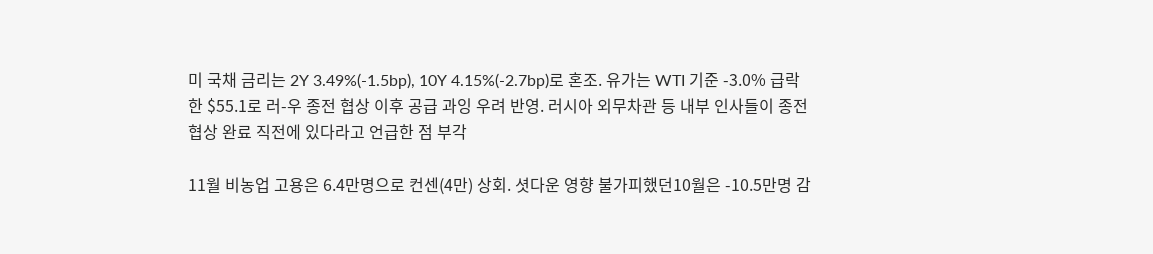미 국채 금리는 2Y 3.49%(-1.5bp), 10Y 4.15%(-2.7bp)로 혼조. 유가는 WTI 기준 -3.0% 급락한 $55.1로 러-우 종전 협상 이후 공급 과잉 우려 반영. 러시아 외무차관 등 내부 인사들이 종전 협상 완료 직전에 있다라고 언급한 점 부각

11월 비농업 고용은 6.4만명으로 컨센(4만) 상회. 셧다운 영향 불가피했던10월은 -10.5만명 감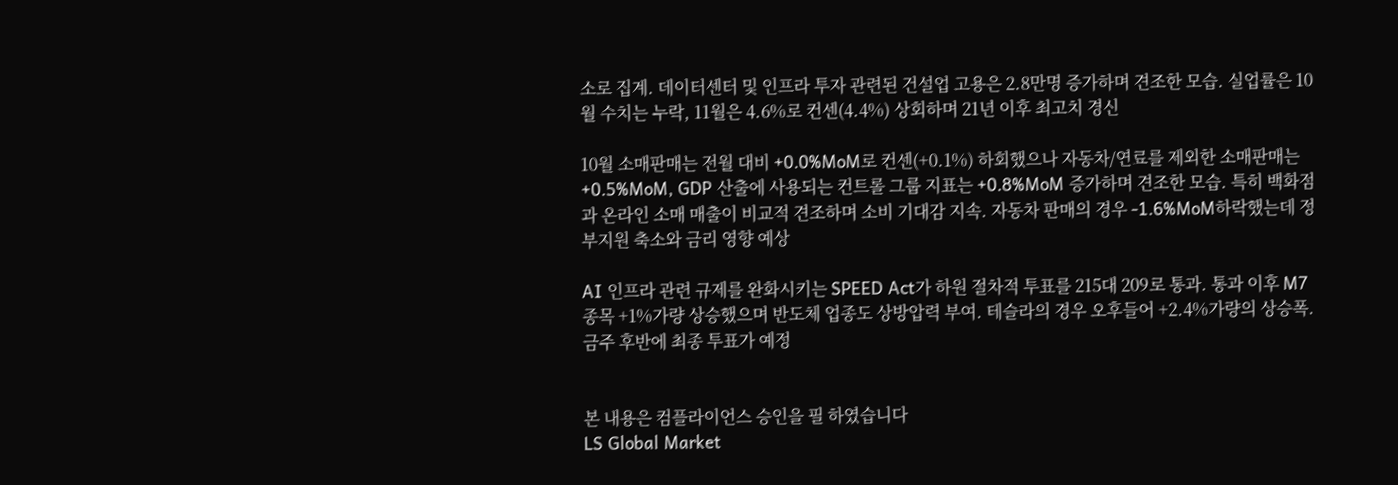소로 집계. 데이터센터 및 인프라 투자 관련된 건설업 고용은 2.8만명 증가하며 견조한 모습. 실업률은 10월 수치는 누락, 11월은 4.6%로 컨센(4.4%) 상회하며 21년 이후 최고치 경신

10월 소매판매는 전월 대비 +0.0%MoM로 컨센(+0.1%) 하회했으나 자동차/연료를 제외한 소매판매는+0.5%MoM, GDP 산출에 사용되는 컨트롤 그룹 지표는 +0.8%MoM 증가하며 견조한 모습. 특히 백화점과 온라인 소매 매출이 비교적 견조하며 소비 기대감 지속. 자동차 판매의 경우 -1.6%MoM하락했는데 정부지원 축소와 금리 영향 예상

AI 인프라 관련 규제를 완화시키는 SPEED Act가 하원 절차적 투표를 215대 209로 통과. 통과 이후 M7 종목 +1%가량 상승했으며 반도체 업종도 상방압력 부여. 테슬라의 경우 오후들어 +2.4%가량의 상승폭. 금주 후반에 최종 투표가 예정


본 내용은 컴플라이언스 승인을 필 하였습니다
LS Global Market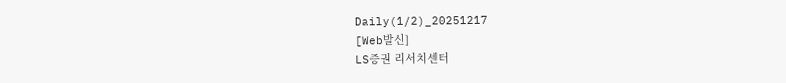Daily(1/2)_20251217
[Web발신]
LS증권 리서치센터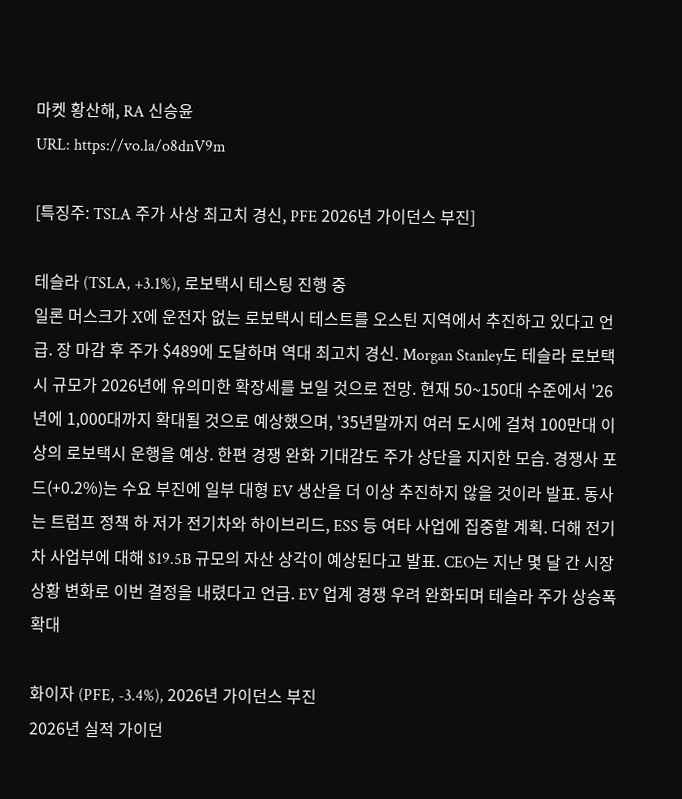마켓 황산해, RA 신승윤
URL: https://vo.la/o8dnV9m

[특징주: TSLA 주가 사상 최고치 경신, PFE 2026년 가이던스 부진]

테슬라 (TSLA, +3.1%), 로보택시 테스팅 진행 중
일론 머스크가 X에 운전자 없는 로보택시 테스트를 오스틴 지역에서 추진하고 있다고 언급. 장 마감 후 주가 $489에 도달하며 역대 최고치 경신. Morgan Stanley도 테슬라 로보택시 규모가 2026년에 유의미한 확장세를 보일 것으로 전망. 현재 50~150대 수준에서 '26년에 1,000대까지 확대될 것으로 예상했으며, '35년말까지 여러 도시에 걸쳐 100만대 이상의 로보택시 운행을 예상. 한편 경쟁 완화 기대감도 주가 상단을 지지한 모습. 경쟁사 포드(+0.2%)는 수요 부진에 일부 대형 EV 생산을 더 이상 추진하지 않을 것이라 발표. 동사는 트럼프 정책 하 저가 전기차와 하이브리드, ESS 등 여타 사업에 집중할 계획. 더해 전기차 사업부에 대해 $19.5B 규모의 자산 상각이 예상된다고 발표. CEO는 지난 몇 달 간 시장 상황 변화로 이번 결정을 내렸다고 언급. EV 업계 경쟁 우려 완화되며 테슬라 주가 상승폭 확대

화이자 (PFE, -3.4%), 2026년 가이던스 부진
2026년 실적 가이던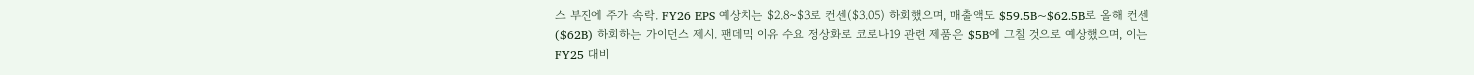스 부진에 주가 속락. FY26 EPS 예상치는 $2.8~$3로 컨센($3.05) 하회했으며, 매출액도 $59.5B~$62.5B로 올해 컨센($62B) 하회하는 가이던스 제시. 팬데믹 이유 수요 정상화로 코로나19 관련 제품은 $5B에 그칠 것으로 예상했으며, 이는 FY25 대비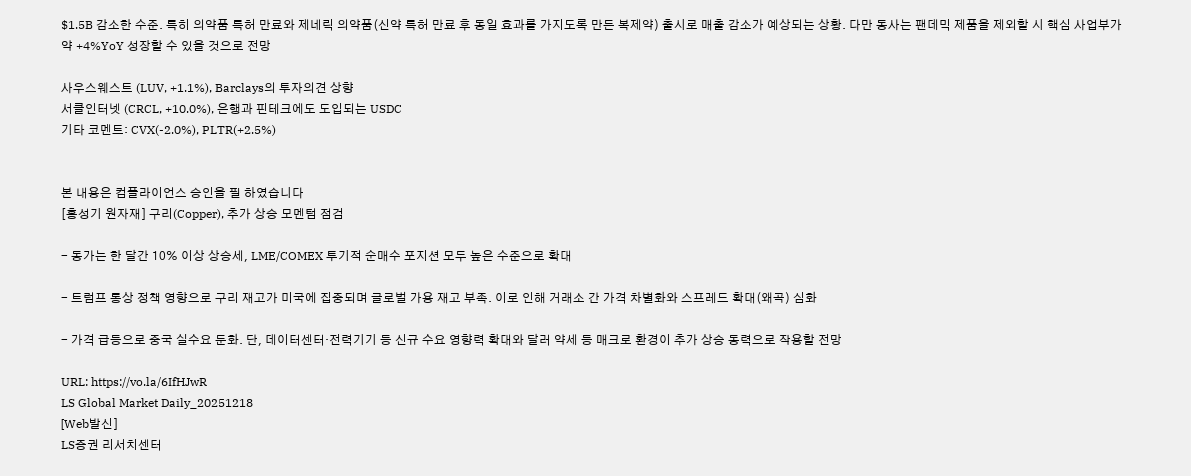$1.5B 감소한 수준. 특히 의약품 특허 만료와 제네릭 의약품(신약 특허 만료 후 동일 효과를 가지도록 만든 복제약) 출시로 매출 감소가 예상되는 상황. 다만 동사는 팬데믹 제품을 제외할 시 핵심 사업부가 약 +4%YoY 성장할 수 있을 것으로 전망

사우스웨스트 (LUV, +1.1%), Barclays의 투자의견 상향
서클인터넷 (CRCL, +10.0%), 은행과 핀테크에도 도입되는 USDC
기타 코멘트: CVX(-2.0%), PLTR(+2.5%)


본 내용은 컴플라이언스 승인을 필 하였습니다
[홍성기 원자재] 구리(Copper), 추가 상승 모멘텀 점검

- 동가는 한 달간 10% 이상 상승세, LME/COMEX 투기적 순매수 포지션 모두 높은 수준으로 확대

- 트럼프 통상 정책 영향으로 구리 재고가 미국에 집중되며 글로벌 가용 재고 부족. 이로 인해 거래소 간 가격 차별화와 스프레드 확대(왜곡) 심화

- 가격 급등으로 중국 실수요 둔화. 단, 데이터센터·전력기기 등 신규 수요 영향력 확대와 달러 약세 등 매크로 환경이 추가 상승 동력으로 작용할 전망

URL: https://vo.la/6IfHJwR
LS Global Market Daily_20251218
[Web발신]
LS증권 리서치센터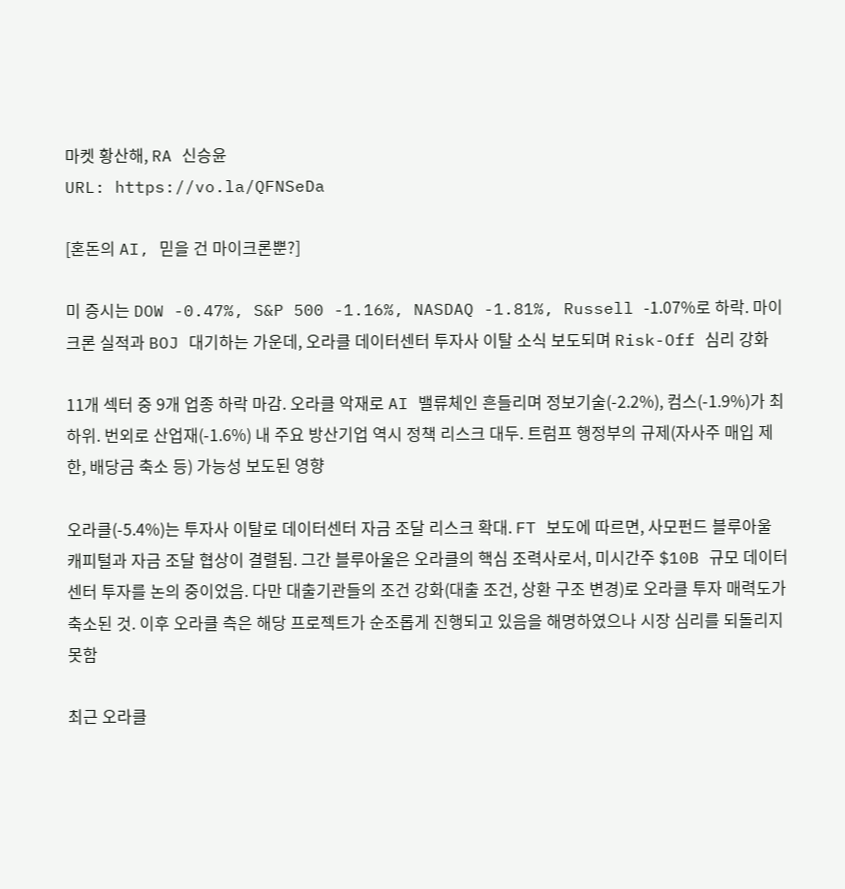마켓 황산해, RA 신승윤
URL: https://vo.la/QFNSeDa

[혼돈의 AI, 믿을 건 마이크론뿐?]

미 증시는 DOW -0.47%, S&P 500 -1.16%, NASDAQ -1.81%, Russell -1.07%로 하락. 마이크론 실적과 BOJ 대기하는 가운데, 오라클 데이터센터 투자사 이탈 소식 보도되며 Risk-Off 심리 강화

11개 섹터 중 9개 업종 하락 마감. 오라클 악재로 AI 밸류체인 흔들리며 정보기술(-2.2%), 컴스(-1.9%)가 최하위. 번외로 산업재(-1.6%) 내 주요 방산기업 역시 정책 리스크 대두. 트럼프 행정부의 규제(자사주 매입 제한, 배당금 축소 등) 가능성 보도된 영향

오라클(-5.4%)는 투자사 이탈로 데이터센터 자금 조달 리스크 확대. FT 보도에 따르면, 사모펀드 블루아울 캐피털과 자금 조달 협상이 결렬됨. 그간 블루아울은 오라클의 핵심 조력사로서, 미시간주 $10B 규모 데이터센터 투자를 논의 중이었음. 다만 대출기관들의 조건 강화(대출 조건, 상환 구조 변경)로 오라클 투자 매력도가 축소된 것. 이후 오라클 측은 해당 프로젝트가 순조롭게 진행되고 있음을 해명하였으나 시장 심리를 되돌리지 못함

최근 오라클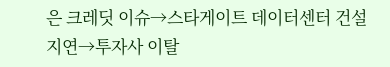은 크레딧 이슈→스타게이트 데이터센터 건설 지연→투자사 이탈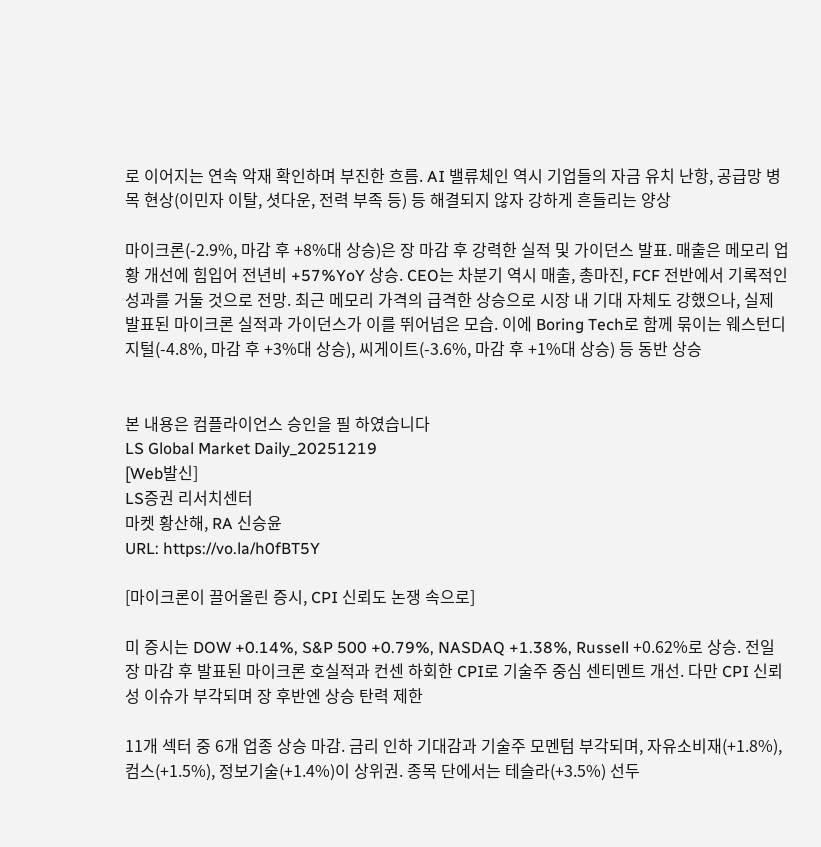로 이어지는 연속 악재 확인하며 부진한 흐름. AI 밸류체인 역시 기업들의 자금 유치 난항, 공급망 병목 현상(이민자 이탈, 셧다운, 전력 부족 등) 등 해결되지 않자 강하게 흔들리는 양상

마이크론(-2.9%, 마감 후 +8%대 상승)은 장 마감 후 강력한 실적 및 가이던스 발표. 매출은 메모리 업황 개선에 힘입어 전년비 +57%YoY 상승. CEO는 차분기 역시 매출, 총마진, FCF 전반에서 기록적인 성과를 거둘 것으로 전망. 최근 메모리 가격의 급격한 상승으로 시장 내 기대 자체도 강했으나, 실제 발표된 마이크론 실적과 가이던스가 이를 뛰어넘은 모습. 이에 Boring Tech로 함께 묶이는 웨스턴디지털(-4.8%, 마감 후 +3%대 상승), 씨게이트(-3.6%, 마감 후 +1%대 상승) 등 동반 상승


본 내용은 컴플라이언스 승인을 필 하였습니다
LS Global Market Daily_20251219
[Web발신]
LS증권 리서치센터
마켓 황산해, RA 신승윤
URL: https://vo.la/h0fBT5Y

[마이크론이 끌어올린 증시, CPI 신뢰도 논쟁 속으로]

미 증시는 DOW +0.14%, S&P 500 +0.79%, NASDAQ +1.38%, Russell +0.62%로 상승. 전일 장 마감 후 발표된 마이크론 호실적과 컨센 하회한 CPI로 기술주 중심 센티멘트 개선. 다만 CPI 신뢰성 이슈가 부각되며 장 후반엔 상승 탄력 제한

11개 섹터 중 6개 업종 상승 마감. 금리 인하 기대감과 기술주 모멘텀 부각되며, 자유소비재(+1.8%), 컴스(+1.5%), 정보기술(+1.4%)이 상위권. 종목 단에서는 테슬라(+3.5%) 선두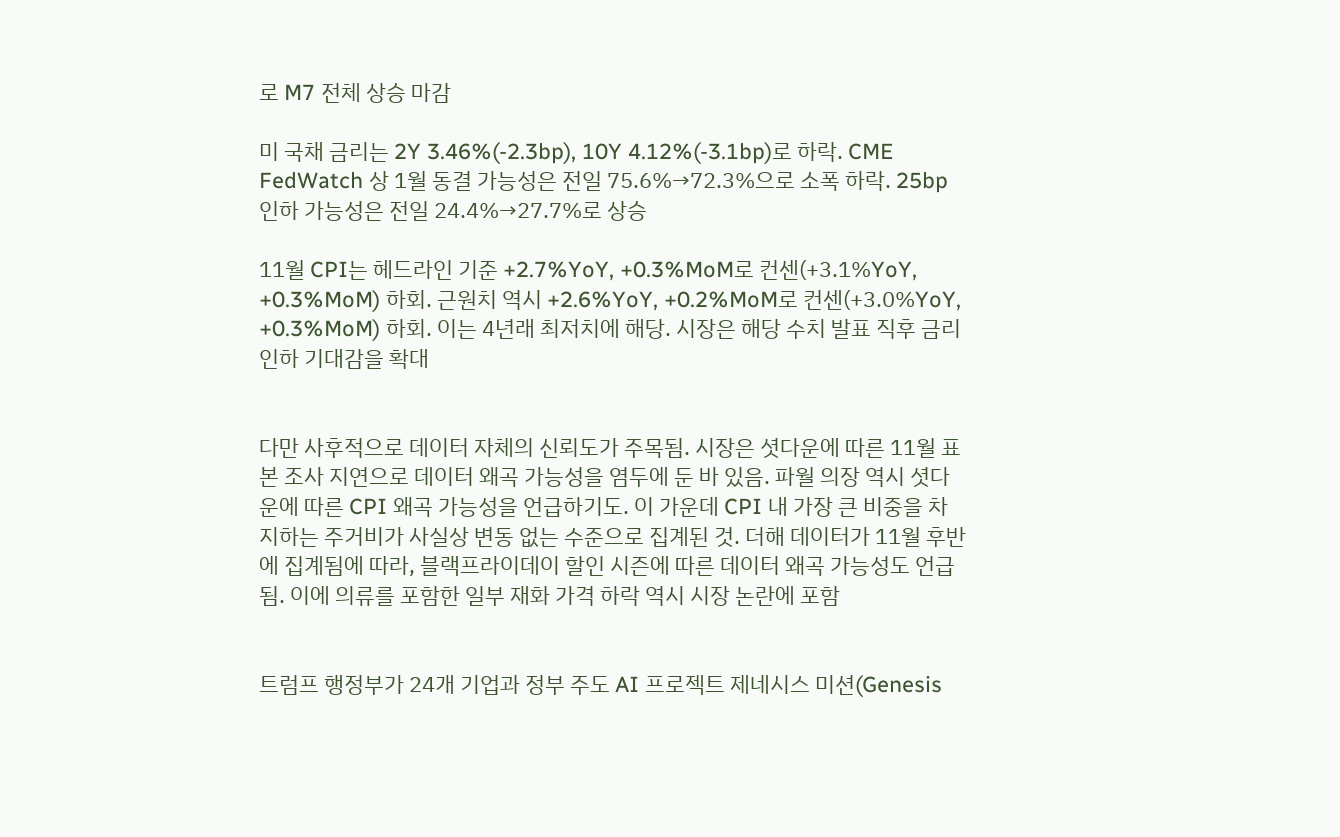로 M7 전체 상승 마감

미 국채 금리는 2Y 3.46%(-2.3bp), 10Y 4.12%(-3.1bp)로 하락. CME FedWatch 상 1월 동결 가능성은 전일 75.6%→72.3%으로 소폭 하락. 25bp 인하 가능성은 전일 24.4%→27.7%로 상승

11월 CPI는 헤드라인 기준 +2.7%YoY, +0.3%MoM로 컨센(+3.1%YoY, +0.3%MoM) 하회. 근원치 역시 +2.6%YoY, +0.2%MoM로 컨센(+3.0%YoY, +0.3%MoM) 하회. 이는 4년래 최저치에 해당. 시장은 해당 수치 발표 직후 금리 인하 기대감을 확대


다만 사후적으로 데이터 자체의 신뢰도가 주목됨. 시장은 셧다운에 따른 11월 표본 조사 지연으로 데이터 왜곡 가능성을 염두에 둔 바 있음. 파월 의장 역시 셧다운에 따른 CPI 왜곡 가능성을 언급하기도. 이 가운데 CPI 내 가장 큰 비중을 차지하는 주거비가 사실상 변동 없는 수준으로 집계된 것. 더해 데이터가 11월 후반에 집계됨에 따라, 블랙프라이데이 할인 시즌에 따른 데이터 왜곡 가능성도 언급됨. 이에 의류를 포함한 일부 재화 가격 하락 역시 시장 논란에 포함


트럼프 행정부가 24개 기업과 정부 주도 AI 프로젝트 제네시스 미션(Genesis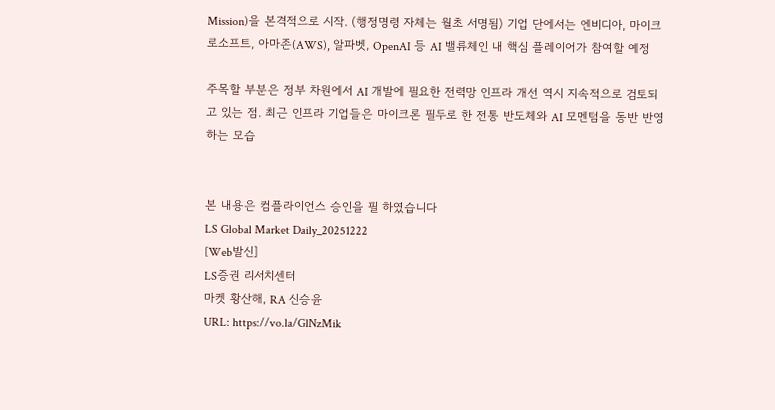Mission)을 본격적으로 시작. (행정명령 자체는 월초 서명됨) 기업 단에서는 엔비디아, 마이크로소프트, 아마존(AWS), 알파벳, OpenAI 등 AI 밸류체인 내 핵심 플레이어가 참여할 예정

주목할 부분은 정부 차원에서 AI 개발에 필요한 전력망 인프라 개선 역시 지속적으로 검토되고 있는 점. 최근 인프라 기업들은 마이크론 필두로 한 전통 반도체와 AI 모멘텀을 동반 반영하는 모습


본 내용은 컴플라이언스 승인을 필 하였습니다
LS Global Market Daily_20251222
[Web발신]
LS증권 리서치센터
마켓 황산해, RA 신승윤
URL: https://vo.la/GlNzMik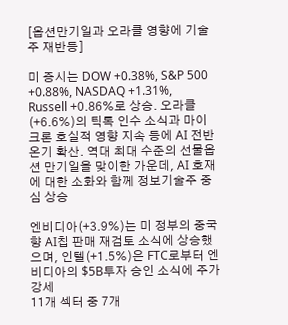[옵션만기일과 오라클 영향에 기술주 재반등]

미 증시는 DOW +0.38%, S&P 500 +0.88%, NASDAQ +1.31%, Russell +0.86%로 상승. 오라클(+6.6%)의 틱톡 인수 소식과 마이크론 호실적 영향 지속 등에 AI 전반 온기 확산. 역대 최대 수준의 선물옵션 만기일을 맞이한 가운데, AI 호재에 대한 소화와 함께 정보기술주 중심 상승

엔비디아(+3.9%)는 미 정부의 중국향 AI칩 판매 재검토 소식에 상승했으며, 인텔(+1.5%)은 FTC로부터 엔비디아의 $5B투자 승인 소식에 주가 강세
11개 섹터 중 7개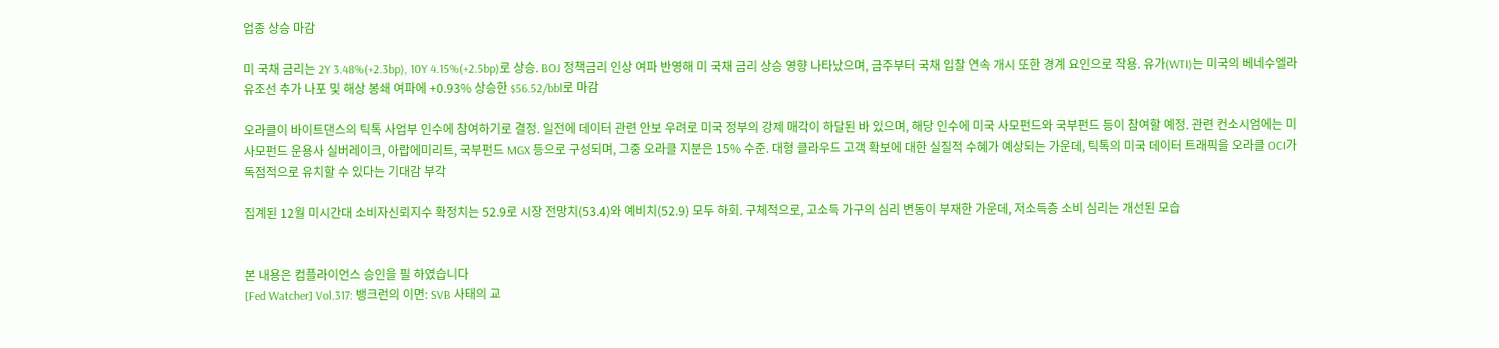업종 상승 마감

미 국채 금리는 2Y 3.48%(+2.3bp), 10Y 4.15%(+2.5bp)로 상승. BOJ 정책금리 인상 여파 반영해 미 국채 금리 상승 영향 나타났으며, 금주부터 국채 입찰 연속 개시 또한 경계 요인으로 작용. 유가(WTI)는 미국의 베네수엘라 유조선 추가 나포 및 해상 봉쇄 여파에 +0.93% 상승한 $56.52/bbl로 마감

오라클이 바이트댄스의 틱톡 사업부 인수에 참여하기로 결정. 일전에 데이터 관련 안보 우려로 미국 정부의 강제 매각이 하달된 바 있으며, 해당 인수에 미국 사모펀드와 국부펀드 등이 참여할 예정. 관련 컨소시엄에는 미 사모펀드 운용사 실버레이크, 아랍에미리트, 국부펀드 MGX 등으로 구성되며, 그중 오라클 지분은 15% 수준. 대형 클라우드 고객 확보에 대한 실질적 수혜가 예상되는 가운데, 틱톡의 미국 데이터 트래픽을 오라클 OCI가 독점적으로 유치할 수 있다는 기대감 부각

집계된 12월 미시간대 소비자신뢰지수 확정치는 52.9로 시장 전망치(53.4)와 예비치(52.9) 모두 하회. 구체적으로, 고소득 가구의 심리 변동이 부재한 가운데, 저소득층 소비 심리는 개선된 모습


본 내용은 컴플라이언스 승인을 필 하였습니다
[Fed Watcher] Vol.317: 뱅크런의 이면: SVB 사태의 교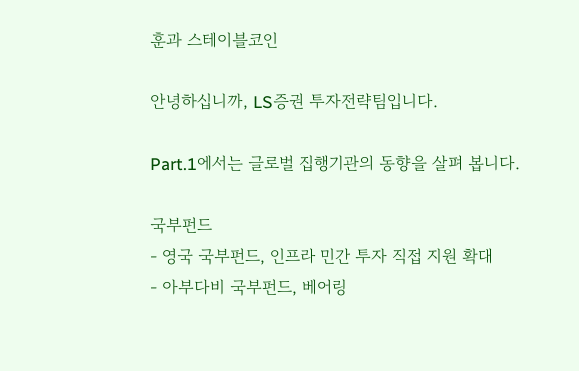훈과 스테이블코인

안녕하십니까, LS증권 투자전략팀입니다.

Part.1에서는 글로벌 집행기관의 동향을 살펴 봅니다.

국부펀드
- 영국 국부펀드, 인프라 민간 투자 직접 지원 확대
- 아부다비 국부펀드, 베어링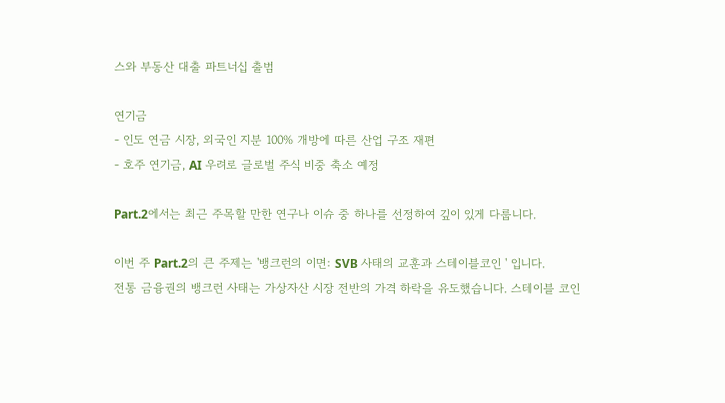스와 부동산 대출 파트너십 출범

연기금
- 인도 연금 시장, 외국인 지분 100% 개방에 따른 산업 구조 재편
- 호주 연기금, AI 우려로 글로벌 주식 비중 축소 예정

Part.2에서는 최근 주목할 만한 연구나 이슈 중 하나를 선정하여 깊이 있게 다룹니다.

이번 주 Part.2의 큰 주제는 '뱅크런의 이면: SVB 사태의 교훈과 스테이블코인 ' 입니다.
전통 금융권의 뱅크런 사태는 가상자산 시장 전반의 가격 하락을 유도했습니다. 스테이블 코인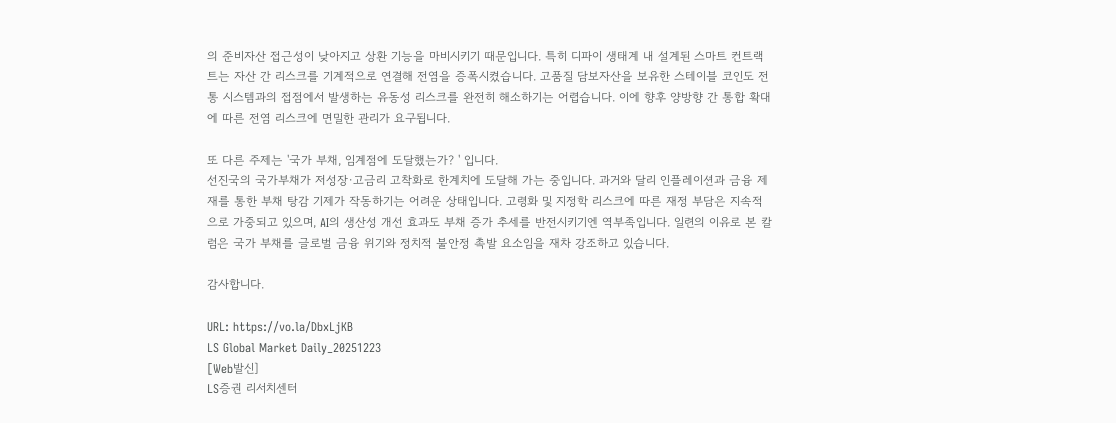의 준비자산 접근성이 낮아지고 상환 기능을 마비시키기 때문입니다. 특히 디파이 생태계 내 설계된 스마트 컨트랙트는 자산 간 리스크를 기계적으로 연결해 전염을 증폭시켰습니다. 고품질 담보자산을 보유한 스테이블 코인도 전통 시스템과의 접점에서 발생하는 유동성 리스크를 완전히 해소하기는 어렵습니다. 이에 향후 양방향 간 통합 확대에 따른 전염 리스크에 면밀한 관리가 요구됩니다.

또 다른 주제는 '국가 부채, 임계점에 도달했는가? ' 입니다.
선진국의 국가부채가 저성장·고금리 고착화로 한계치에 도달해 가는 중입니다. 과거와 달리 인플레이션과 금융 제재를 통한 부채 탕감 기제가 작동하기는 어려운 상태입니다. 고령화 및 지정학 리스크에 따른 재정 부담은 지속적으로 가중되고 있으며, AI의 생산성 개선 효과도 부채 증가 추세를 반전시키기엔 역부족입니다. 일련의 이유로 본 칼럼은 국가 부채를 글로벌 금융 위기와 정치적 불안정 촉발 요소임을 재차 강조하고 있습니다.

감사합니다.

URL: https://vo.la/DbxLjKB
LS Global Market Daily_20251223
[Web발신]
LS증권 리서치센터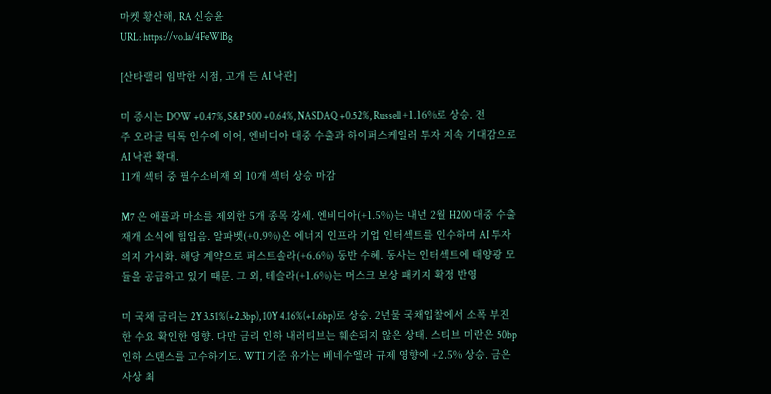마켓 황산해, RA 신승윤
URL: https://vo.la/4FeWlBg

[산타랠리 임박한 시점, 고개 든 AI 낙관]

미 증시는 DOW +0.47%, S&P 500 +0.64%, NASDAQ +0.52%, Russell +1.16%로 상승. 전주 오라클 틱톡 인수에 이어, 엔비디아 대중 수출과 하이퍼스케일러 투자 지속 기대감으로 AI 낙관 확대.
11개 섹터 중 필수소비재 외 10개 섹터 상승 마감

M7 은 애플과 마소를 제외한 5개 종목 강세. 엔비디아(+1.5%)는 내년 2월 H200 대중 수출 재개 소식에 힘입음. 알파벳(+0.9%)은 에너지 인프라 기업 인터섹트를 인수하며 AI 투자 의지 가시화. 해당 계약으로 퍼스트솔라(+6.6%) 동반 수혜. 동사는 인터섹트에 태양광 모듈을 공급하고 있기 때문. 그 외, 테슬라(+1.6%)는 머스크 보상 패키지 확정 반영

미 국채 금리는 2Y 3.51%(+2.3bp), 10Y 4.16%(+1.6bp)로 상승. 2년물 국채입찰에서 소폭 부진한 수요 확인한 영향. 다만 금리 인하 내러티브는 훼손되지 않은 상태. 스티브 미란은 50bp 인하 스탠스를 고수하기도. WTI 기준 유가는 베네수엘라 규제 영향에 +2.5% 상승. 금은 사상 최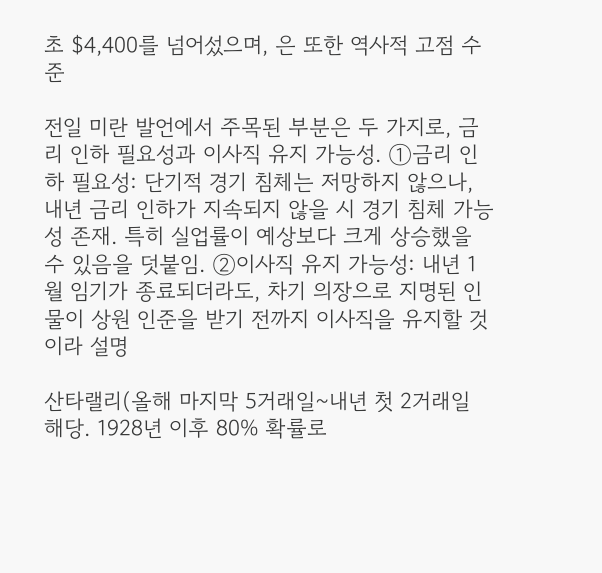초 $4,400를 넘어섰으며, 은 또한 역사적 고점 수준

전일 미란 발언에서 주목된 부분은 두 가지로, 금리 인하 필요성과 이사직 유지 가능성. ①금리 인하 필요성: 단기적 경기 침체는 저망하지 않으나, 내년 금리 인하가 지속되지 않을 시 경기 침체 가능성 존재. 특히 실업률이 예상보다 크게 상승했을 수 있음을 덧붙임. ②이사직 유지 가능성: 내년 1월 임기가 종료되더라도, 차기 의장으로 지명된 인물이 상원 인준을 받기 전까지 이사직을 유지할 것이라 설명

산타랠리(올해 마지막 5거래일~내년 첫 2거래일 해당. 1928년 이후 80% 확률로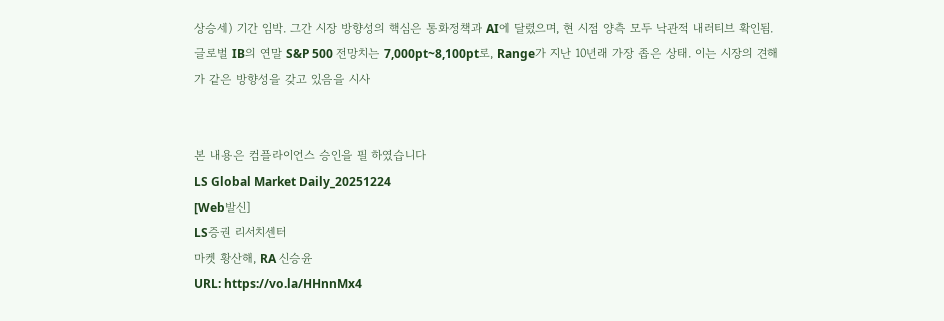상승세) 기간 임박. 그간 시장 방향성의 핵심은 통화정책과 AI에 달렸으며, 현 시점 양측 모두 낙관적 내러티브 확인됨. 글로벌 IB의 연말 S&P 500 전망치는 7,000pt~8,100pt로, Range가 지난 10년래 가장 좁은 상태. 이는 시장의 견해가 같은 방향성을 갖고 있음을 시사


본 내용은 컴플라이언스 승인을 필 하였습니다
LS Global Market Daily_20251224
[Web발신]
LS증권 리서치센터
마켓 황산해, RA 신승윤
URL: https://vo.la/HHnnMx4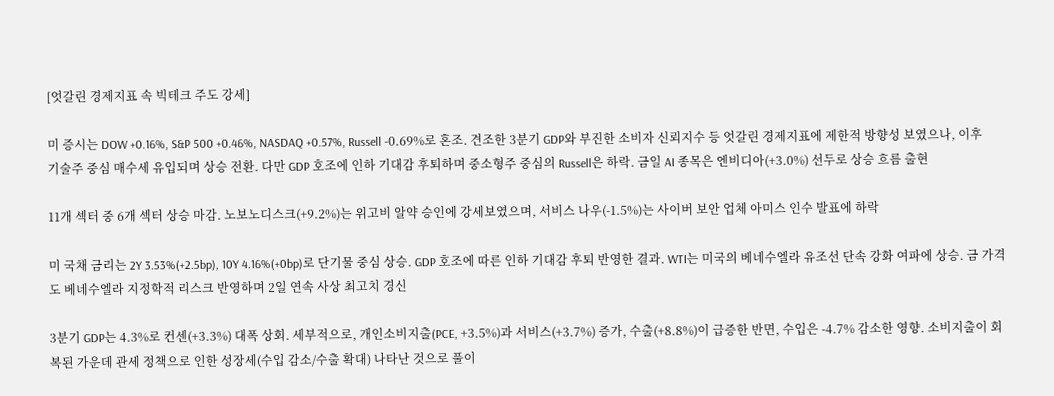[엇갈린 경제지표 속 빅테크 주도 강세]

미 증시는 DOW +0.16%, S&P 500 +0.46%, NASDAQ +0.57%, Russell -0.69%로 혼조. 견조한 3분기 GDP와 부진한 소비자 신뢰지수 등 엇갈린 경제지표에 제한적 방향성 보였으나, 이후 기술주 중심 매수세 유입되며 상승 전환. 다만 GDP 호조에 인하 기대감 후퇴하며 중소형주 중심의 Russell은 하락. 금일 AI 종목은 엔비디아(+3.0%) 선두로 상승 흐름 출현

11개 섹터 중 6개 섹터 상승 마감. 노보노디스크(+9.2%)는 위고비 알약 승인에 강세보였으며, 서비스 나우(-1.5%)는 사이버 보안 업체 아미스 인수 발표에 하락

미 국채 금리는 2Y 3.53%(+2.5bp), 10Y 4.16%(+0bp)로 단기물 중심 상승. GDP 호조에 따른 인하 기대감 후퇴 반영한 결과. WTI는 미국의 베네수엘라 유조선 단속 강화 여파에 상승. 금 가격도 베네수엘라 지정학적 리스크 반영하며 2일 연속 사상 최고치 경신

3분기 GDP는 4.3%로 컨센(+3.3%) 대폭 상회. 세부적으로, 개인소비지출(PCE, +3.5%)과 서비스(+3.7%) 증가, 수출(+8.8%)이 급증한 반면, 수입은 -4.7% 감소한 영향. 소비지출이 회복된 가운데 관세 정책으로 인한 성장세(수입 감소/수출 확대) 나타난 것으로 풀이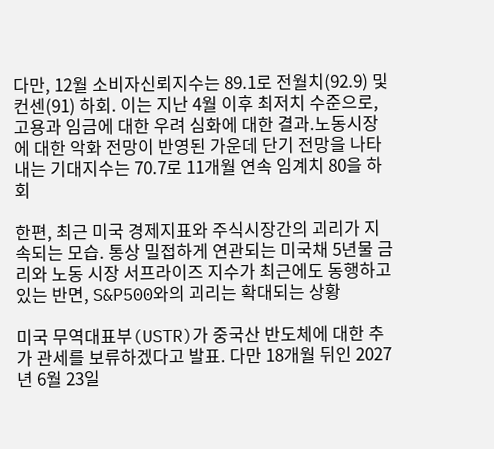다만, 12월 소비자신뢰지수는 89.1로 전월치(92.9) 및 컨센(91) 하회. 이는 지난 4월 이후 최저치 수준으로, 고용과 임금에 대한 우려 심화에 대한 결과.노동시장에 대한 악화 전망이 반영된 가운데 단기 전망을 나타내는 기대지수는 70.7로 11개월 연속 임계치 80을 하회

한편, 최근 미국 경제지표와 주식시장간의 괴리가 지속되는 모습. 통상 밀접하게 연관되는 미국채 5년물 금리와 노동 시장 서프라이즈 지수가 최근에도 동행하고 있는 반면, S&P500와의 괴리는 확대되는 상황

미국 무역대표부(USTR)가 중국산 반도체에 대한 추가 관세를 보류하겠다고 발표. 다만 18개월 뒤인 2027년 6월 23일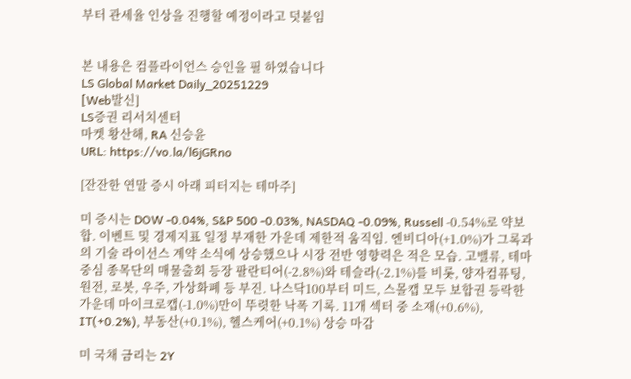부터 관세율 인상을 진행할 예정이라고 덧붙임


본 내용은 컴플라이언스 승인을 필 하였습니다
LS Global Market Daily_20251229
[Web발신]
LS증권 리서치센터
마켓 황산해, RA 신승윤
URL: https://vo.la/l6jGRno

[잔잔한 연말 증시 아래 피터지는 테마주]

미 증시는 DOW -0.04%, S&P 500 -0.03%, NASDAQ -0.09%, Russell -0.54%로 약보합. 이벤트 및 경제지표 일정 부재한 가운데 제한적 움직임. 엔비디아(+1.0%)가 그록과의 기술 라이선스 계약 소식에 상승했으나 시장 전반 영향력은 적은 모습. 고밸류, 테마 중심 종목단의 매물출회 등장 팔란티어(-2.8%)와 테슬라(-2.1%)를 비롯, 양자컴퓨팅, 원전, 로봇, 우주, 가상화폐 등 부진. 나스닥100부터 미드, 스몰캡 모두 보합권 등락한 가운데 마이크로캡(-1.0%)만이 뚜렷한 낙폭 기록. 11개 섹터 중 소재(+0.6%), IT(+0.2%), 부동산(+0.1%), 헬스케어(+0.1%) 상승 마감

미 국채 금리는 2Y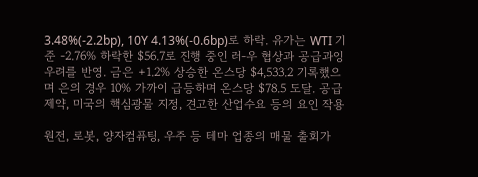3.48%(-2.2bp), 10Y 4.13%(-0.6bp)로 하락. 유가는 WTI 기준 -2.76% 하락한 $56.7로 진행 중인 러-우 협상과 공급과잉 우려를 반영. 금은 +1.2% 상승한 온스당 $4,533.2 기록했으며 은의 경우 10% 가까이 급등하며 온스당 $78.5 도달. 공급제약, 미국의 핵심광물 지정, 견고한 산업수요 등의 요인 작용

원전, 로봇, 양자컴퓨팅, 우주 등 테마 업종의 매물 출회가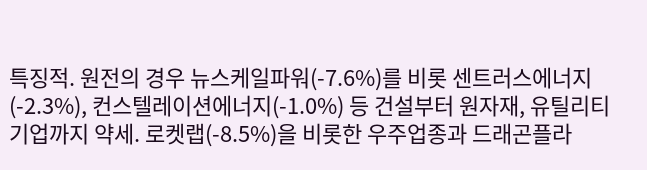특징적. 원전의 경우 뉴스케일파워(-7.6%)를 비롯 센트러스에너지(-2.3%), 컨스텔레이션에너지(-1.0%) 등 건설부터 원자재, 유틸리티 기업까지 약세. 로켓랩(-8.5%)을 비롯한 우주업종과 드래곤플라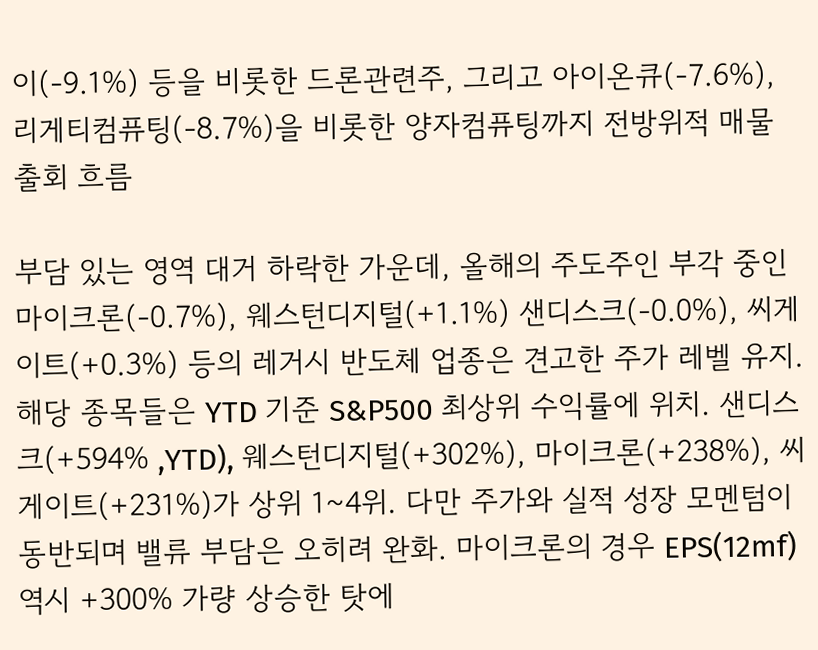이(-9.1%) 등을 비롯한 드론관련주, 그리고 아이온큐(-7.6%), 리게티컴퓨팅(-8.7%)을 비롯한 양자컴퓨팅까지 전방위적 매물 출회 흐름

부담 있는 영역 대거 하락한 가운데, 올해의 주도주인 부각 중인 마이크론(-0.7%), 웨스턴디지털(+1.1%) 샌디스크(-0.0%), 씨게이트(+0.3%) 등의 레거시 반도체 업종은 견고한 주가 레벨 유지. 해당 종목들은 YTD 기준 S&P500 최상위 수익률에 위치. 샌디스크(+594% ,YTD), 웨스턴디지털(+302%), 마이크론(+238%), 씨게이트(+231%)가 상위 1~4위. 다만 주가와 실적 성장 모멘텀이 동반되며 밸류 부담은 오히려 완화. 마이크론의 경우 EPS(12mf) 역시 +300% 가량 상승한 탓에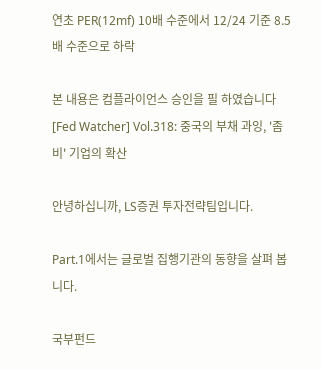연초 PER(12mf) 10배 수준에서 12/24 기준 8.5배 수준으로 하락

본 내용은 컴플라이언스 승인을 필 하였습니다
[Fed Watcher] Vol.318: 중국의 부채 과잉, '좀비' 기업의 확산

안녕하십니까, LS증권 투자전략팀입니다.

Part.1에서는 글로벌 집행기관의 동향을 살펴 봅니다.

국부펀드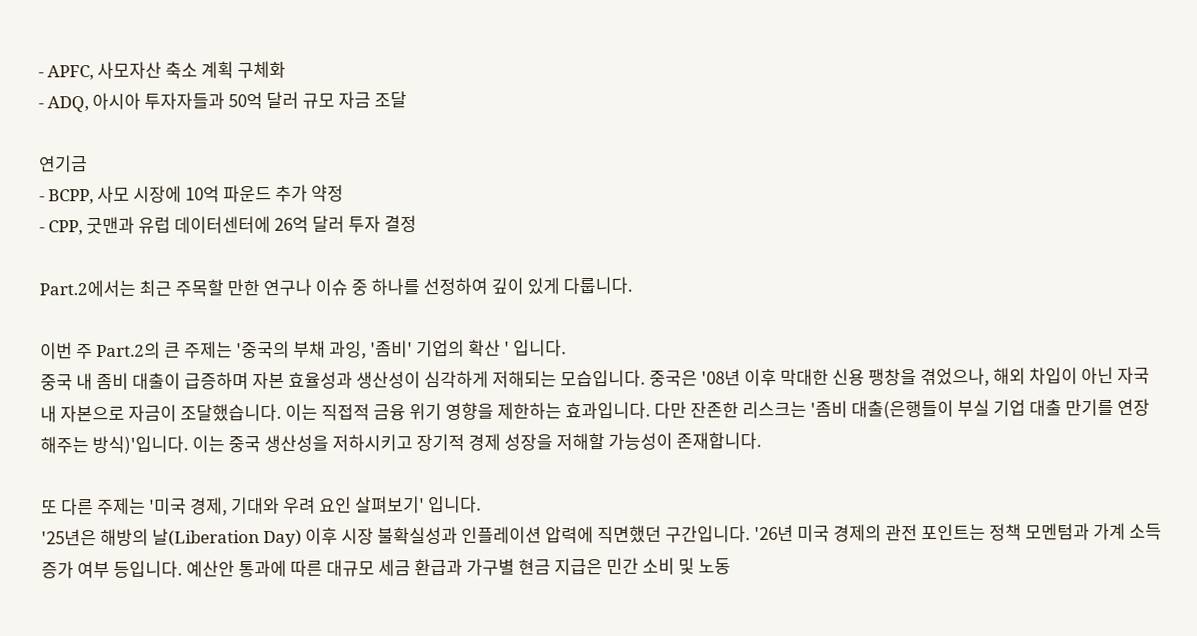- APFC, 사모자산 축소 계획 구체화
- ADQ, 아시아 투자자들과 50억 달러 규모 자금 조달

연기금
- BCPP, 사모 시장에 10억 파운드 추가 약정
- CPP, 굿맨과 유럽 데이터센터에 26억 달러 투자 결정

Part.2에서는 최근 주목할 만한 연구나 이슈 중 하나를 선정하여 깊이 있게 다룹니다.

이번 주 Part.2의 큰 주제는 '중국의 부채 과잉, '좀비' 기업의 확산 ' 입니다.
중국 내 좀비 대출이 급증하며 자본 효율성과 생산성이 심각하게 저해되는 모습입니다. 중국은 '08년 이후 막대한 신용 팽창을 겪었으나, 해외 차입이 아닌 자국 내 자본으로 자금이 조달했습니다. 이는 직접적 금융 위기 영향을 제한하는 효과입니다. 다만 잔존한 리스크는 '좀비 대출(은행들이 부실 기업 대출 만기를 연장해주는 방식)'입니다. 이는 중국 생산성을 저하시키고 장기적 경제 성장을 저해할 가능성이 존재합니다.

또 다른 주제는 '미국 경제, 기대와 우려 요인 살펴보기' 입니다.
'25년은 해방의 날(Liberation Day) 이후 시장 불확실성과 인플레이션 압력에 직면했던 구간입니다. '26년 미국 경제의 관전 포인트는 정책 모멘텀과 가계 소득 증가 여부 등입니다. 예산안 통과에 따른 대규모 세금 환급과 가구별 현금 지급은 민간 소비 및 노동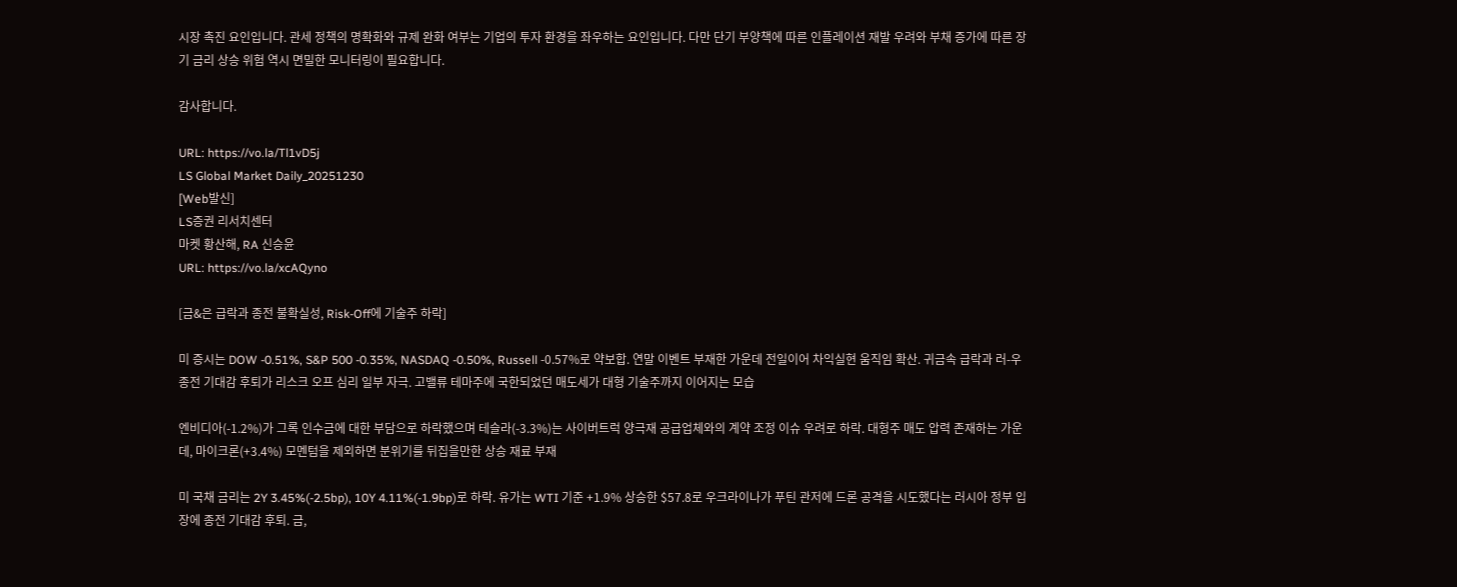시장 촉진 요인입니다. 관세 정책의 명확화와 규제 완화 여부는 기업의 투자 환경을 좌우하는 요인입니다. 다만 단기 부양책에 따른 인플레이션 재발 우려와 부채 증가에 따른 장기 금리 상승 위험 역시 면밀한 모니터링이 필요합니다.

감사합니다.

URL: https://vo.la/Tl1vD5j
LS Global Market Daily_20251230
[Web발신]
LS증권 리서치센터
마켓 황산해, RA 신승윤
URL: https://vo.la/xcAQyno

[금&은 급락과 종전 불확실성, Risk-Off에 기술주 하락]

미 증시는 DOW -0.51%, S&P 500 -0.35%, NASDAQ -0.50%, Russell -0.57%로 약보합. 연말 이벤트 부재한 가운데 전일이어 차익실현 움직임 확산. 귀금속 급락과 러-우 종전 기대감 후퇴가 리스크 오프 심리 일부 자극. 고밸류 테마주에 국한되었던 매도세가 대형 기술주까지 이어지는 모습

엔비디아(-1.2%)가 그록 인수금에 대한 부담으로 하락했으며 테슬라(-3.3%)는 사이버트럭 양극재 공급업체와의 계약 조정 이슈 우려로 하락. 대형주 매도 압력 존재하는 가운데, 마이크론(+3.4%) 모멘텀을 제외하면 분위기를 뒤집을만한 상승 재료 부재

미 국채 금리는 2Y 3.45%(-2.5bp), 10Y 4.11%(-1.9bp)로 하락. 유가는 WTI 기준 +1.9% 상승한 $57.8로 우크라이나가 푸틴 관저에 드론 공격을 시도했다는 러시아 정부 입장에 종전 기대감 후퇴. 금,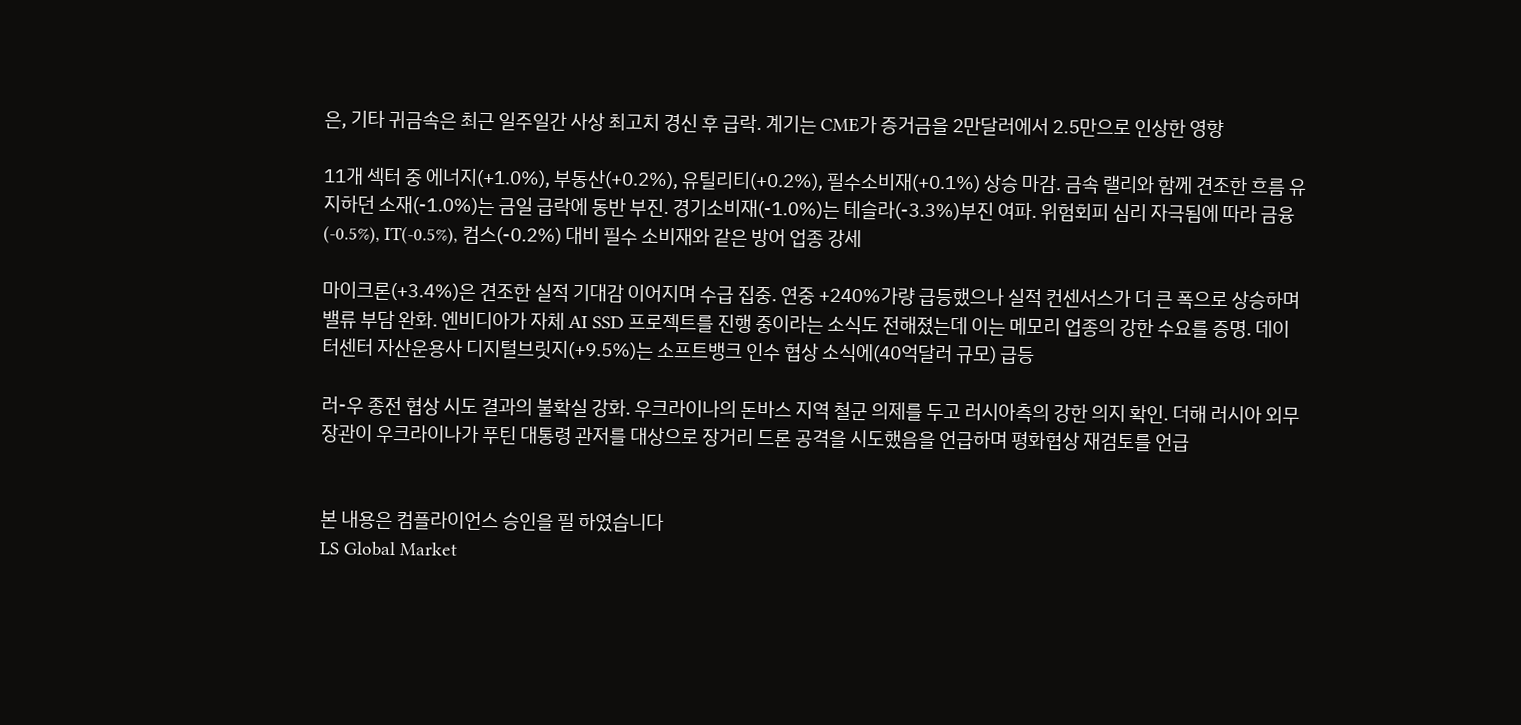은, 기타 귀금속은 최근 일주일간 사상 최고치 경신 후 급락. 계기는 CME가 증거금을 2만달러에서 2.5만으로 인상한 영향

11개 섹터 중 에너지(+1.0%), 부동산(+0.2%), 유틸리티(+0.2%), 필수소비재(+0.1%) 상승 마감. 금속 랠리와 함께 견조한 흐름 유지하던 소재(-1.0%)는 금일 급락에 동반 부진. 경기소비재(-1.0%)는 테슬라(-3.3%)부진 여파. 위험회피 심리 자극됨에 따라 금융(-0.5%), IT(-0.5%), 컴스(-0.2%) 대비 필수 소비재와 같은 방어 업종 강세

마이크론(+3.4%)은 견조한 실적 기대감 이어지며 수급 집중. 연중 +240%가량 급등했으나 실적 컨센서스가 더 큰 폭으로 상승하며 밸류 부담 완화. 엔비디아가 자체 AI SSD 프로젝트를 진행 중이라는 소식도 전해졌는데 이는 메모리 업종의 강한 수요를 증명. 데이터센터 자산운용사 디지털브릿지(+9.5%)는 소프트뱅크 인수 협상 소식에(40억달러 규모) 급등

러-우 종전 협상 시도 결과의 불확실 강화. 우크라이나의 돈바스 지역 철군 의제를 두고 러시아측의 강한 의지 확인. 더해 러시아 외무장관이 우크라이나가 푸틴 대통령 관저를 대상으로 장거리 드론 공격을 시도했음을 언급하며 평화협상 재검토를 언급


본 내용은 컴플라이언스 승인을 필 하였습니다
LS Global Market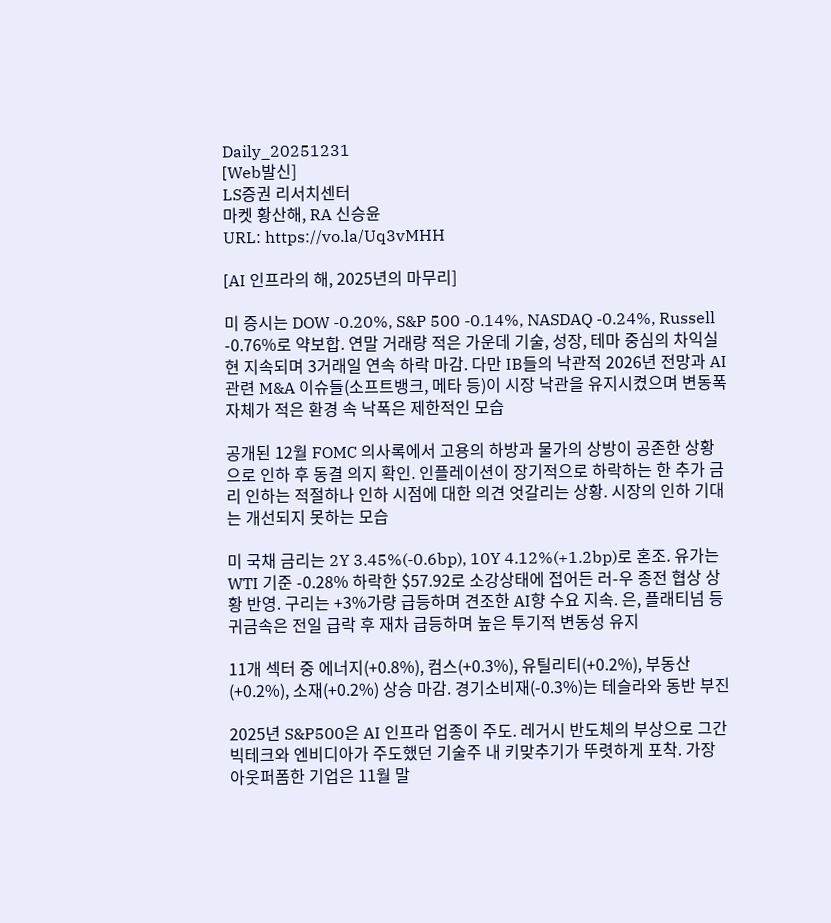Daily_20251231
[Web발신]
LS증권 리서치센터
마켓 황산해, RA 신승윤
URL: https://vo.la/Uq3vMHH

[AI 인프라의 해, 2025년의 마무리]

미 증시는 DOW -0.20%, S&P 500 -0.14%, NASDAQ -0.24%, Russell -0.76%로 약보합. 연말 거래량 적은 가운데 기술, 성장, 테마 중심의 차익실현 지속되며 3거래일 연속 하락 마감. 다만 IB들의 낙관적 2026년 전망과 AI 관련 M&A 이슈들(소프트뱅크, 메타 등)이 시장 낙관을 유지시켰으며 변동폭 자체가 적은 환경 속 낙폭은 제한적인 모습

공개된 12월 FOMC 의사록에서 고용의 하방과 물가의 상방이 공존한 상황으로 인하 후 동결 의지 확인. 인플레이션이 장기적으로 하락하는 한 추가 금리 인하는 적절하나 인하 시점에 대한 의견 엇갈리는 상황. 시장의 인하 기대는 개선되지 못하는 모습

미 국채 금리는 2Y 3.45%(-0.6bp), 10Y 4.12%(+1.2bp)로 혼조. 유가는 WTI 기준 -0.28% 하락한 $57.92로 소강상태에 접어든 러-우 종전 협상 상황 반영. 구리는 +3%가량 급등하며 견조한 AI향 수요 지속. 은, 플래티넘 등 귀금속은 전일 급락 후 재차 급등하며 높은 투기적 변동성 유지

11개 섹터 중 에너지(+0.8%), 컴스(+0.3%), 유틸리티(+0.2%), 부동산(+0.2%), 소재(+0.2%) 상승 마감. 경기소비재(-0.3%)는 테슬라와 동반 부진

2025년 S&P500은 AI 인프라 업종이 주도. 레거시 반도체의 부상으로 그간 빅테크와 엔비디아가 주도했던 기술주 내 키맞추기가 뚜렷하게 포착. 가장 아웃퍼폼한 기업은 11월 말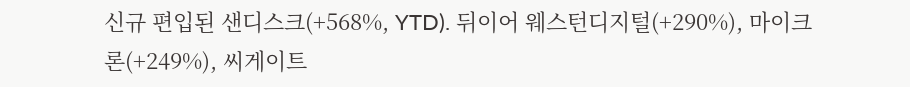신규 편입된 샌디스크(+568%, YTD). 뒤이어 웨스턴디지털(+290%), 마이크론(+249%), 씨게이트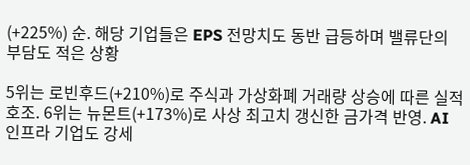(+225%) 순. 해당 기업들은 EPS 전망치도 동반 급등하며 밸류단의 부담도 적은 상황

5위는 로빈후드(+210%)로 주식과 가상화폐 거래량 상승에 따른 실적 호조. 6위는 뉴몬트(+173%)로 사상 최고치 갱신한 금가격 반영. AI 인프라 기업도 강세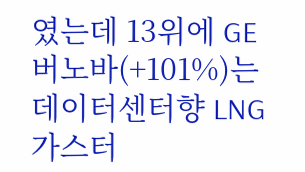였는데 13위에 GE버노바(+101%)는 데이터센터향 LNG 가스터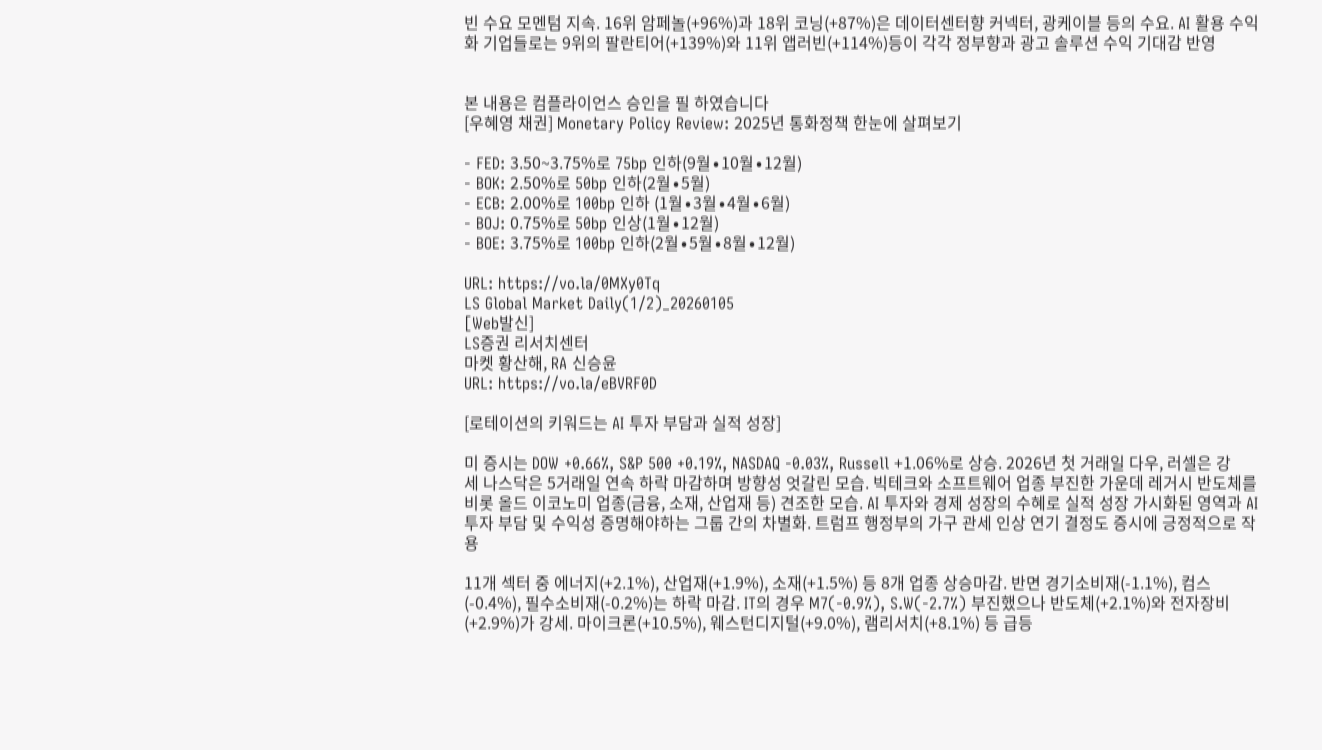빈 수요 모멘텀 지속. 16위 암페놀(+96%)과 18위 코닝(+87%)은 데이터센터향 커넥터, 광케이블 등의 수요. AI 활용 수익화 기업들로는 9위의 팔란티어(+139%)와 11위 앱러빈(+114%)등이 각각 정부향과 광고 솔루션 수익 기대감 반영


본 내용은 컴플라이언스 승인을 필 하였습니다
[우혜영 채권] Monetary Policy Review: 2025년 통화정책 한눈에 살펴보기

- FED: 3.50~3.75%로 75bp 인하(9월∙10월∙12월)
- BOK: 2.50%로 50bp 인하(2월∙5월)
- ECB: 2.00%로 100bp 인하 (1월∙3월∙4월∙6월)
- BOJ: 0.75%로 50bp 인상(1월∙12월)
- BOE: 3.75%로 100bp 인하(2월∙5월∙8월∙12월)

URL: https://vo.la/0MXy0Tq
LS Global Market Daily(1/2)_20260105
[Web발신]
LS증권 리서치센터
마켓 황산해, RA 신승윤
URL: https://vo.la/eBVRF0D

[로테이션의 키워드는 AI 투자 부담과 실적 성장]

미 증시는 DOW +0.66%, S&P 500 +0.19%, NASDAQ -0.03%, Russell +1.06%로 상승. 2026년 첫 거래일 다우, 러셀은 강세 나스닥은 5거래일 연속 하락 마감하며 방향성 엇갈린 모습. 빅테크와 소프트웨어 업종 부진한 가운데 레거시 반도체를 비롯 올드 이코노미 업종(금융, 소재, 산업재 등) 견조한 모습. AI 투자와 경제 성장의 수혜로 실적 성장 가시화된 영역과 AI 투자 부담 및 수익성 증명해야하는 그룹 간의 차별화. 트럼프 행정부의 가구 관세 인상 연기 결정도 증시에 긍정적으로 작용

11개 섹터 중 에너지(+2.1%), 산업재(+1.9%), 소재(+1.5%) 등 8개 업종 상승마감. 반면 경기소비재(-1.1%), 컴스(-0.4%), 필수소비재(-0.2%)는 하락 마감. IT의 경우 M7(-0.9%), S.W(-2.7%) 부진했으나 반도체(+2.1%)와 전자장비(+2.9%)가 강세. 마이크론(+10.5%), 웨스턴디지털(+9.0%), 램리서치(+8.1%) 등 급등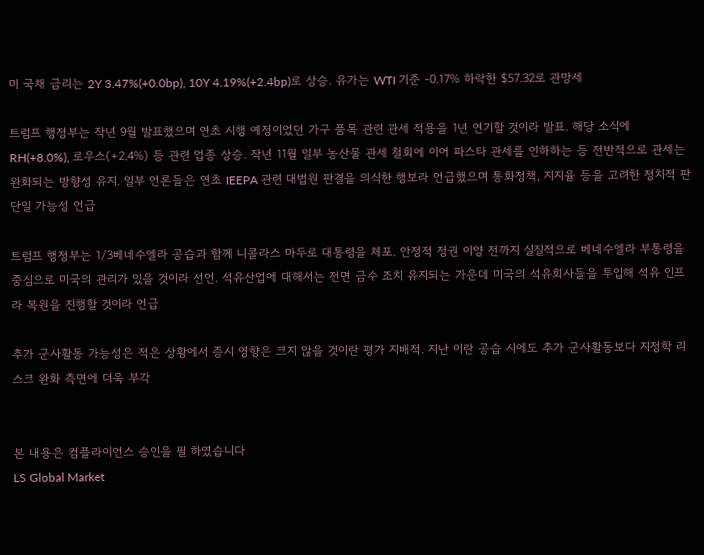미 국채 금리는 2Y 3.47%(+0.0bp), 10Y 4.19%(+2.4bp)로 상승. 유가는 WTI 기준 -0.17% 하락한 $57.32로 관망세

트럼프 행정부는 작년 9월 발표했으며 연초 시행 예정이었던 가구 품목 관련 관세 적용을 1년 연기할 것이라 발표. 해당 소식에 RH(+8.0%), 로우스(+2.4%) 등 관련 업종 상승. 작년 11월 일부 농산물 관세 철회에 이어 파스타 관세를 인하하는 등 전반적으로 관세는 완화되는 방향성 유지. 일부 언론들은 연초 IEEPA 관련 대법원 판결을 의식한 행보라 언급했으며 통화정책, 지지율 등을 고려한 정치적 판단일 가능성 언급

트럼프 행정부는 1/3베네수엘라 공습과 함께 니콜라스 마두로 대통령을 체포. 안정적 정권 이양 전까지 실질적으로 베네수엘라 부통령을 중심으로 미국의 관리가 있을 것이라 선언. 석유산업에 대해서는 전면 금수 조치 유지되는 가운데 미국의 석유회사들을 투입해 석유 인프라 복원을 진행할 것이라 언급

추가 군사활동 가능성은 적은 상황에서 증시 영향은 크지 않을 것이란 평가 지배적. 지난 이란 공습 시에도 추가 군사활동보다 지정학 리스크 완화 측면에 더욱 부각


본 내용은 컴플라이언스 승인을 필 하였습니다
LS Global Market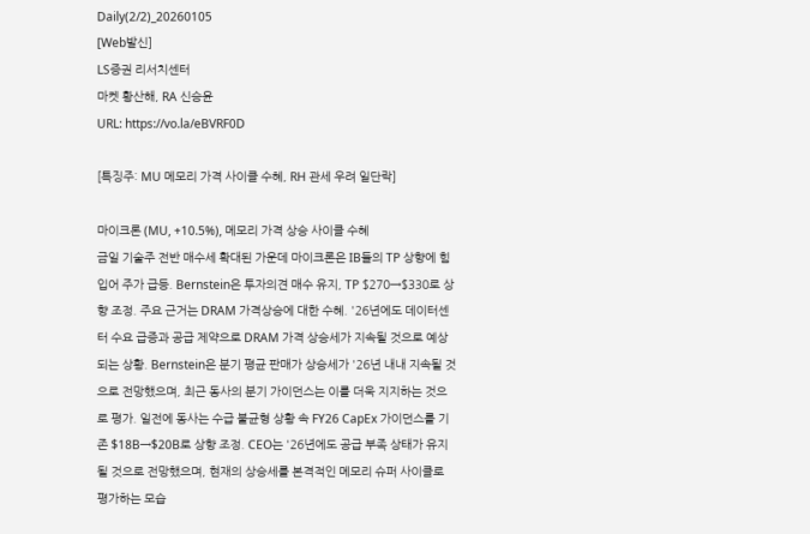Daily(2/2)_20260105
[Web발신]
LS증권 리서치센터
마켓 황산해, RA 신승윤
URL: https://vo.la/eBVRF0D

[특징주: MU 메모리 가격 사이클 수혜, RH 관세 우려 일단락]

마이크론 (MU, +10.5%), 메모리 가격 상승 사이클 수혜
금일 기술주 전반 매수세 확대된 가운데 마이크론은 IB들의 TP 상향에 힘입어 주가 급등. Bernstein은 투자의견 매수 유지, TP $270→$330로 상향 조정. 주요 근거는 DRAM 가격상승에 대한 수혜. '26년에도 데이터센터 수요 급증과 공급 제약으로 DRAM 가격 상승세가 지속될 것으로 예상되는 상황. Bernstein은 분기 평균 판매가 상승세가 '26년 내내 지속될 것으로 전망했으며, 최근 동사의 분기 가이던스는 이를 더욱 지지하는 것으로 평가. 일전에 동사는 수급 불균형 상황 속 FY26 CapEx 가이던스를 기존 $18B→$20B로 상향 조정. CEO는 '26년에도 공급 부족 상태가 유지될 것으로 전망했으며, 현재의 상승세를 본격적인 메모리 슈퍼 사이클로 평가하는 모습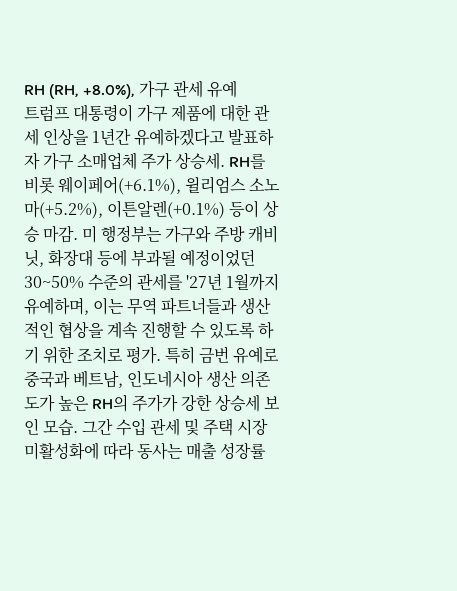RH (RH, +8.0%), 가구 관세 유예
트럼프 대통령이 가구 제품에 대한 관세 인상을 1년간 유예하겠다고 발표하자 가구 소매업체 주가 상승세. RH를 비롯 웨이페어(+6.1%), 윌리엄스 소노마(+5.2%), 이튼알렌(+0.1%) 등이 상승 마감. 미 행정부는 가구와 주방 캐비닛, 화장대 등에 부과될 예정이었던 30~50% 수준의 관세를 '27년 1월까지 유예하며, 이는 무역 파트너들과 생산적인 협상을 계속 진행할 수 있도록 하기 위한 조치로 평가. 특히 금번 유예로 중국과 베트남, 인도네시아 생산 의존도가 높은 RH의 주가가 강한 상승세 보인 모습. 그간 수입 관세 및 주택 시장 미활성화에 따라 동사는 매출 성장률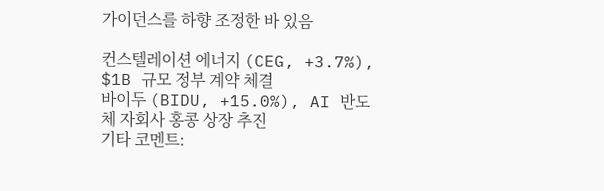가이던스를 하향 조정한 바 있음

컨스텔레이션 에너지 (CEG, +3.7%), $1B 규모 정부 계약 체결
바이두 (BIDU, +15.0%), AI 반도체 자회사 홍콩 상장 추진
기타 코멘트: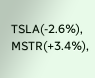TSLA(-2.6%), MSTR(+3.4%),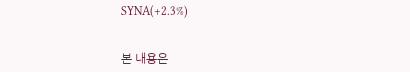SYNA(+2.3%)


본 내용은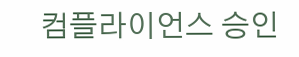컴플라이언스 승인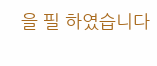을 필 하였습니다